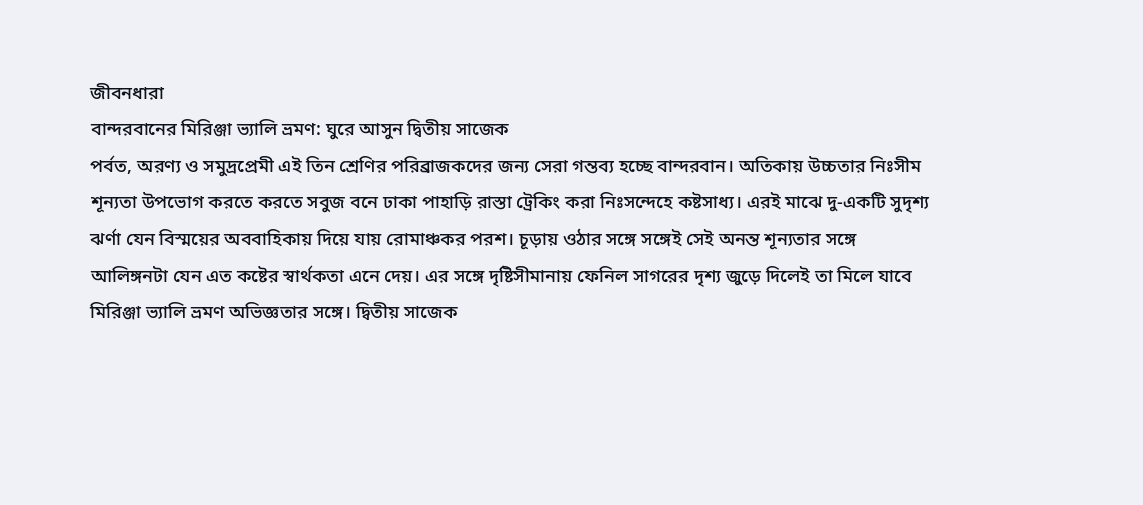জীবনধারা
বান্দরবানের মিরিঞ্জা ভ্যালি ভ্রমণ: ঘুরে আসুন দ্বিতীয় সাজেক
পর্বত, অরণ্য ও সমুদ্রপ্রেমী এই তিন শ্রেণির পরিব্রাজকদের জন্য সেরা গন্তব্য হচ্ছে বান্দরবান। অতিকায় উচ্চতার নিঃসীম শূন্যতা উপভোগ করতে করতে সবুজ বনে ঢাকা পাহাড়ি রাস্তা ট্রেকিং করা নিঃসন্দেহে কষ্টসাধ্য। এরই মাঝে দু-একটি সুদৃশ্য ঝর্ণা যেন বিস্ময়ের অববাহিকায় দিয়ে যায় রোমাঞ্চকর পরশ। চূড়ায় ওঠার সঙ্গে সঙ্গেই সেই অনন্ত শূন্যতার সঙ্গে আলিঙ্গনটা যেন এত কষ্টের স্বার্থকতা এনে দেয়। এর সঙ্গে দৃষ্টিসীমানায় ফেনিল সাগরের দৃশ্য জুড়ে দিলেই তা মিলে যাবে মিরিঞ্জা ভ্যালি ভ্রমণ অভিজ্ঞতার সঙ্গে। দ্বিতীয় সাজেক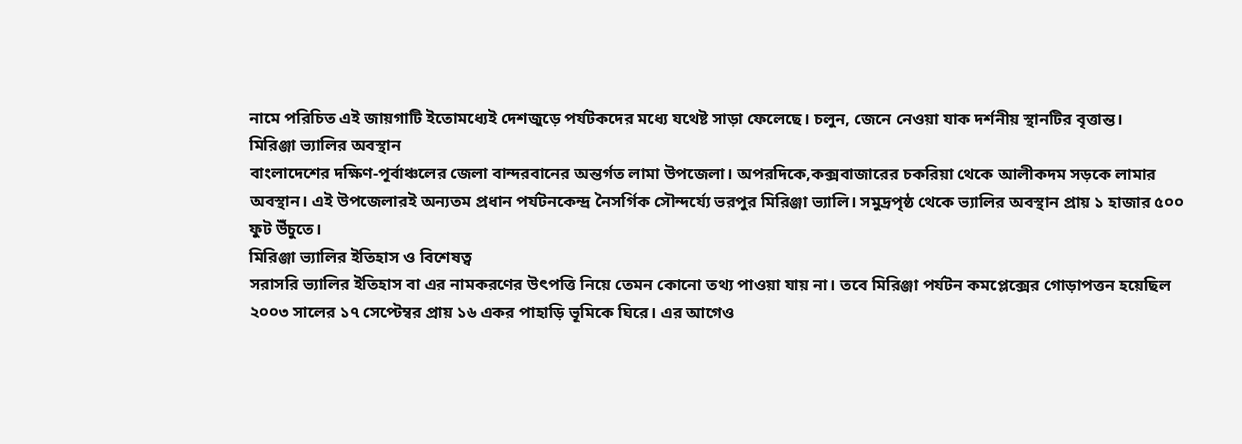নামে পরিচিত এই জায়গাটি ইতোমধ্যেই দেশজুড়ে পর্যটকদের মধ্যে যথেষ্ট সাড়া ফেলেছে। চলুন, জেনে নেওয়া যাক দর্শনীয় স্থানটির বৃত্তান্ত।
মিরিঞ্জা ভ্যালির অবস্থান
বাংলাদেশের দক্ষিণ-পূর্বাঞ্চলের জেলা বান্দরবানের অন্তর্গত লামা উপজেলা। অপরদিকে,কক্সবাজারের চকরিয়া থেকে আলীকদম সড়কে লামার অবস্থান। এই উপজেলারই অন্যতম প্রধান পর্যটনকেন্দ্র নৈসর্গিক সৌন্দর্য্যে ভরপুর মিরিঞ্জা ভ্যালি। সমুদ্রপৃষ্ঠ থেকে ভ্যালির অবস্থান প্রায় ১ হাজার ৫০০ ফুট উঁচুতে।
মিরিঞ্জা ভ্যালির ইতিহাস ও বিশেষত্ব
সরাসরি ভ্যালির ইতিহাস বা এর নামকরণের উৎপত্তি নিয়ে তেমন কোনো তথ্য পাওয়া যায় না। তবে মিরিঞ্জা পর্যটন কমপ্লেক্সের গোড়াপত্তন হয়েছিল ২০০৩ সালের ১৭ সেপ্টেম্বর প্রায় ১৬ একর পাহাড়ি ভূমিকে ঘিরে। এর আগেও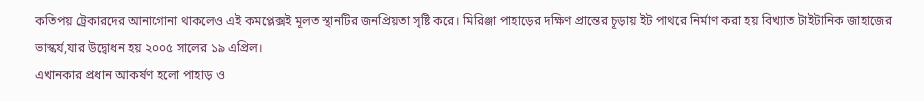কতিপয় ট্রেকারদের আনাগোনা থাকলেও এই কমপ্লেক্সই মূলত স্থানটির জনপ্রিয়তা সৃষ্টি করে। মিরিঞ্জা পাহাড়ের দক্ষিণ প্রান্তের চূড়ায় ইট পাথরে নির্মাণ করা হয় বিখ্যাত টাইটানিক জাহাজের ভাস্কর্য,যার উদ্বোধন হয় ২০০৫ সালের ১৯ এপ্রিল।
এখানকার প্রধান আকর্ষণ হলো পাহাড় ও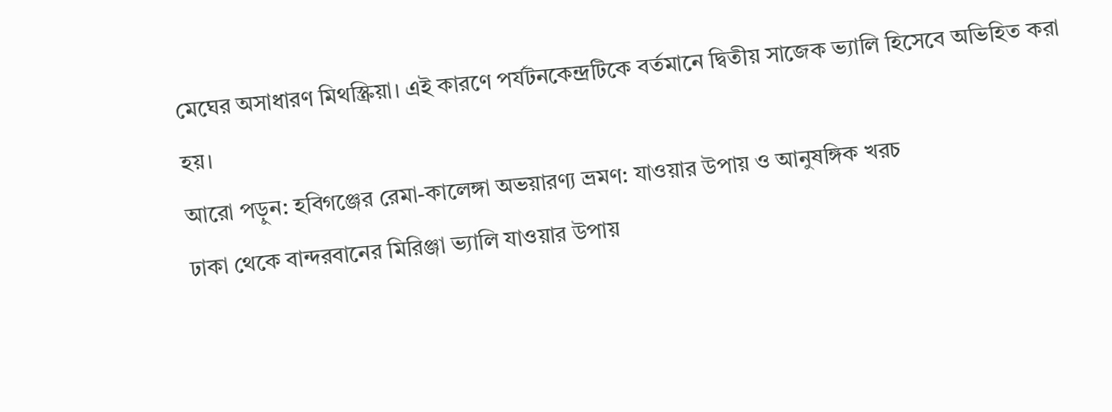মেঘের অসাধারণ মিথস্ক্রিয়া। এই কারণে পর্যটনকেন্দ্রটিকে বর্তমানে দ্বিতীয় সাজেক ভ্যালি হিসেবে অভিহিত করা হয়।
আরো পড়ুন: হবিগঞ্জের রেমা-কালেঙ্গা অভয়ারণ্য ভ্রমণ: যাওয়ার উপায় ও আনুষঙ্গিক খরচ
ঢাকা থেকে বান্দরবানের মিরিঞ্জা ভ্যালি যাওয়ার উপায়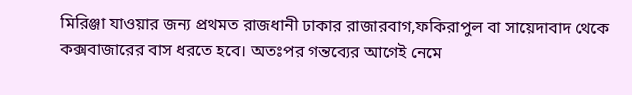মিরিঞ্জা যাওয়ার জন্য প্রথমত রাজধানী ঢাকার রাজারবাগ,ফকিরাপুল বা সায়েদাবাদ থেকে কক্সবাজারের বাস ধরতে হবে। অতঃপর গন্তব্যের আগেই নেমে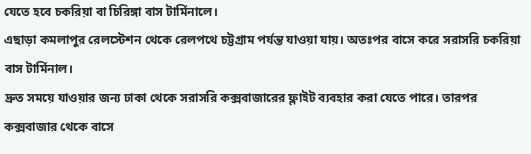যেতে হবে চকরিয়া বা চিরিঙ্গা বাস টার্মিনালে।
এছাড়া কমলাপুর রেলস্টেশন থেকে রেলপথে চট্টগ্রাম পর্যন্ত যাওয়া যায়। অতঃপর বাসে করে সরাসরি চকরিয়া বাস টার্মিনাল।
দ্রুত সময়ে যাওয়ার জন্য ঢাকা থেকে সরাসরি কক্সবাজারের ফ্লাইট ব্যবহার করা যেতে পারে। তারপর কক্সবাজার থেকে বাসে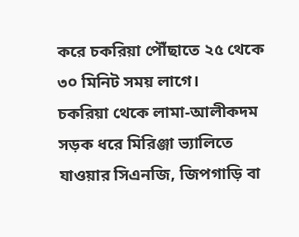করে চকরিয়া পৌঁছাতে ২৫ থেকে ৩০ মিনিট সময় লাগে।
চকরিয়া থেকে লামা-আলীকদম সড়ক ধরে মিরিঞ্জা ভ্যালিতে যাওয়ার সিএনজি, জিপগাড়ি বা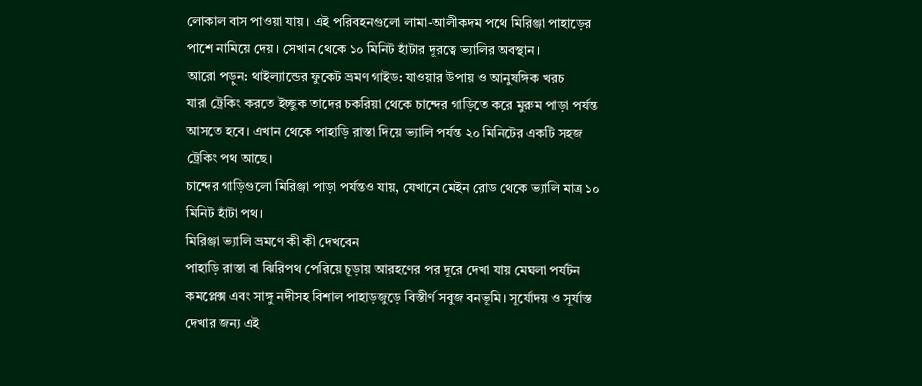লোকাল বাস পাওয়া যায়। এই পরিবহনগুলো লামা-আলীকদম পথে মিরিঞ্জা পাহাড়ের পাশে নামিয়ে দেয়। সেখান থেকে ১০ মিনিট হাঁটার দূরত্বে ভ্যালির অবস্থান।
আরো পড়ুন: থাইল্যান্ডের ফুকেট ভ্রমণ গাইড: যাওয়ার উপায় ও আনুষঙ্গিক খরচ
যারা ট্রেকিং করতে ইচ্ছুক তাদের চকরিয়া থেকে চান্দের গাড়িতে করে মুরুম পাড়া পর্যন্ত আসতে হবে। এখান থেকে পাহাড়ি রাস্তা দিয়ে ভ্যালি পর্যন্ত ২০ মিনিটের একটি সহজ ট্রেকিং পথ আছে।
চান্দের গাড়িগুলো মিরিঞ্জা পাড়া পর্যন্তও যায়, যেখানে মেইন রোড থেকে ভ্যালি মাত্র ১০ মিনিট হাঁটা পথ।
মিরিঞ্জা ভ্যালি ভ্রমণে কী কী দেখবেন
পাহাড়ি রাস্তা বা ঝিরিপথ পেরিয়ে চূড়ায় আরহণের পর দূরে দেখা যায় মেঘলা পর্যটন কমপ্লেক্স এবং সাঙ্গু নদীসহ বিশাল পাহাড়জুড়ে বিস্তীর্ণ সবুজ বনভূমি। সূর্যোদয় ও সূর্যাস্ত দেখার জন্য এই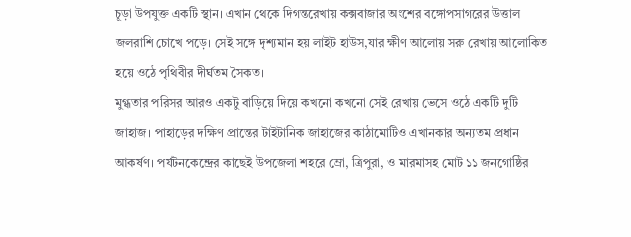চূড়া উপযুক্ত একটি স্থান। এখান থেকে দিগন্তরেখায় কক্সবাজার অংশের বঙ্গোপসাগরের উত্তাল জলরাশি চোখে পড়ে। সেই সঙ্গে দৃশ্যমান হয় লাইট হাউস,যার ক্ষীণ আলোয় সরু রেখায় আলোকিত হয়ে ওঠে পৃথিবীর দীর্ঘতম সৈকত।
মুগ্ধতার পরিসর আরও একটু বাড়িয়ে দিয়ে কখনো কখনো সেই রেখায় ভেসে ওঠে একটি দুটি জাহাজ। পাহাড়ের দক্ষিণ প্রান্তের টাইটানিক জাহাজের কাঠামোটিও এখানকার অন্যতম প্রধান আকর্ষণ। পর্যটনকেন্দ্রের কাছেই উপজেলা শহরে ম্রো, ত্রিপুরা, ও মারমাসহ মোট ১১ জনগোষ্ঠির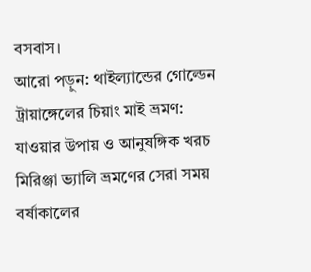বসবাস।
আরো পড়ুন: থাইল্যান্ডের গোল্ডেন ট্রায়াঙ্গেলের চিয়াং মাই ভ্রমণ: যাওয়ার উপায় ও আনুষঙ্গিক খরচ
মিরিঞ্জা ভ্যালি ভ্রমণের সেরা সময়
বর্ষাকালের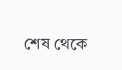শেষ থেকে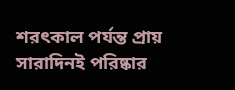শরৎকাল পর্যন্ত প্রায় সারাদিনই পরিষ্কার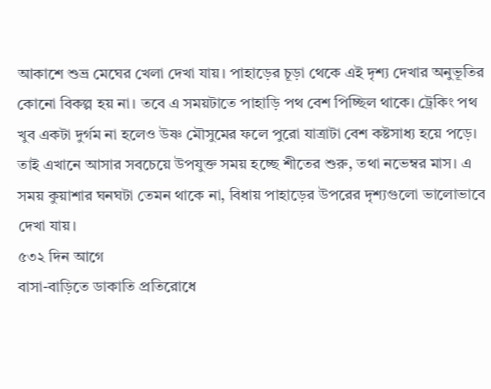আকাশে শুভ্র মেঘের খেলা দেখা যায়। পাহাড়ের চূড়া থেকে এই দৃশ্য দেখার অনুভূতির কোনো বিকল্প হয় না। তবে এ সময়টাতে পাহাড়ি পথ বেশ পিচ্ছিল থাকে। ট্রেকিং পথ খুব একটা দুর্গম না হলেও উষ্ণ মৌসুমের ফলে পুরো যাত্রাটা বেশ কষ্টসাধ্য হয়ে পড়ে। তাই এখানে আসার সবচেয়ে উপযুক্ত সময় হচ্ছে শীতের শুরু, তথা নভেম্বর মাস। এ সময় কুয়াশার ঘনঘটা তেমন থাকে না, বিধায় পাহাড়ের উপরের দৃশ্যগুলো ভালোভাবে দেখা যায়।
৫৩২ দিন আগে
বাসা-বাড়িতে ডাকাতি প্রতিরোধে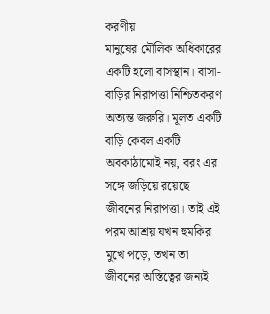করণীয়
মানুষের মৌলিক অধিকারের একটি হলো বাসস্থান। বাসা-বাড়ির নিরাপত্তা নিশ্চিতকরণ অত্যন্ত জরুরি। মূলত একটি বাড়ি কেবল একটি অবকাঠামোই নয়, বরং এর সঙ্গে জড়িয়ে রয়েছে জীবনের নিরাপত্তা। তাই এই পরম আশ্রয় যখন হুমকির মুখে পড়ে, তখন তা জীবনের অস্তিত্বের জন্যই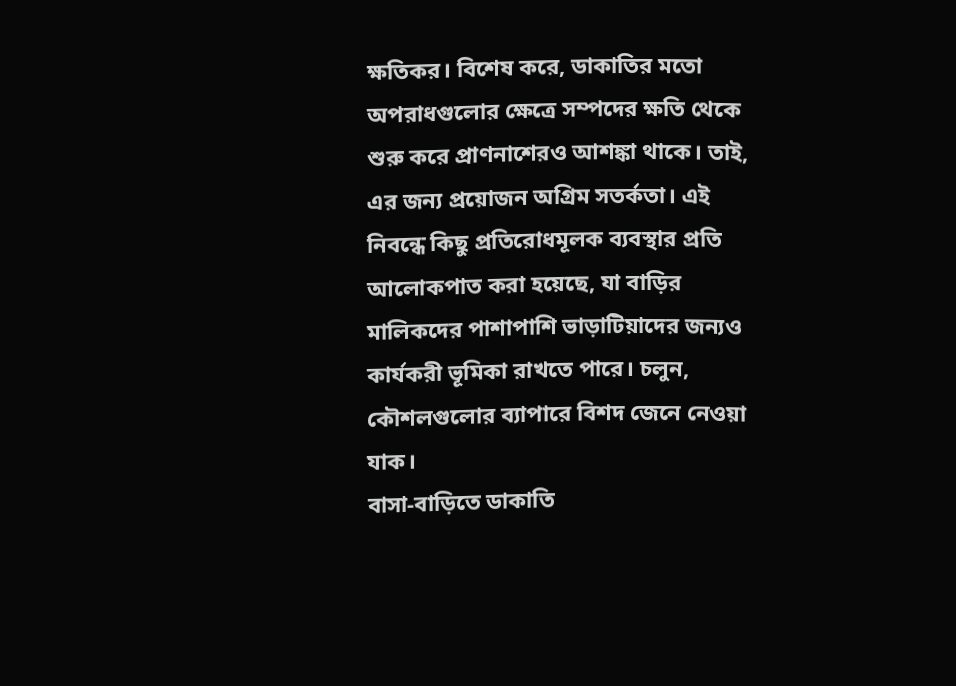ক্ষতিকর। বিশেষ করে, ডাকাতির মতো অপরাধগুলোর ক্ষেত্রে সম্পদের ক্ষতি থেকে শুরু করে প্রাণনাশেরও আশঙ্কা থাকে। তাই, এর জন্য প্রয়োজন অগ্রিম সতর্কতা। এই নিবন্ধে কিছু প্রতিরোধমূলক ব্যবস্থার প্রতি আলোকপাত করা হয়েছে, যা বাড়ির মালিকদের পাশাপাশি ভাড়াটিয়াদের জন্যও কার্যকরী ভূমিকা রাখতে পারে। চলুন, কৌশলগুলোর ব্যাপারে বিশদ জেনে নেওয়া যাক।
বাসা-বাড়িতে ডাকাতি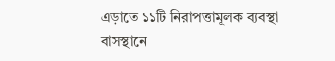এড়াতে ১১টি নিরাপত্তামূলক ব্যবস্থা
বাসস্থানে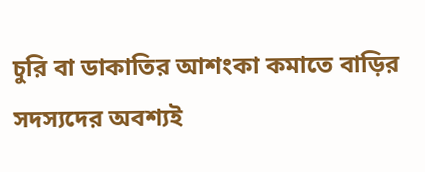চুরি বা ডাকাতির আশংকা কমাতে বাড়ির সদস্যদের অবশ্যই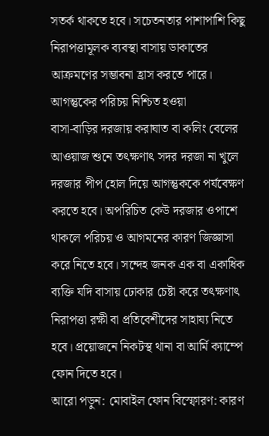সতর্ক থাকতে হবে। সচেতনতার পাশাপাশি কিছু নিরাপত্তামূলক ব্যবস্থা বাসায় ডাকাতের আক্রমণের সম্ভাবনা হ্রাস করতে পারে।
আগন্তুকের পরিচয় নিশ্চিত হওয়া
বাসা-বাড়ির দরজায় করাঘাত বা কলিং বেলের আওয়াজ শুনে তৎক্ষণাৎ সদর দরজা না খুলে দরজার পীপ হোল দিয়ে আগন্তুককে পর্যবেক্ষণ করতে হবে। অপরিচিত কেউ দরজার ওপাশে থাকলে পরিচয় ও আগমনের কারণ জিজ্ঞাসা করে নিতে হবে। সন্দেহ জনক এক বা একাধিক ব্যক্তি যদি বাসায় ঢোকার চেষ্টা করে তৎক্ষণাৎ নিরাপত্তা রক্ষী বা প্রতিবেশীদের সাহায্য নিতে হবে। প্রয়োজনে নিকটস্থ থানা বা আর্মি ক্যাম্পে ফোন দিতে হবে।
আরো পড়ুন: মোবাইল ফোন বিস্ফোরণ: কারণ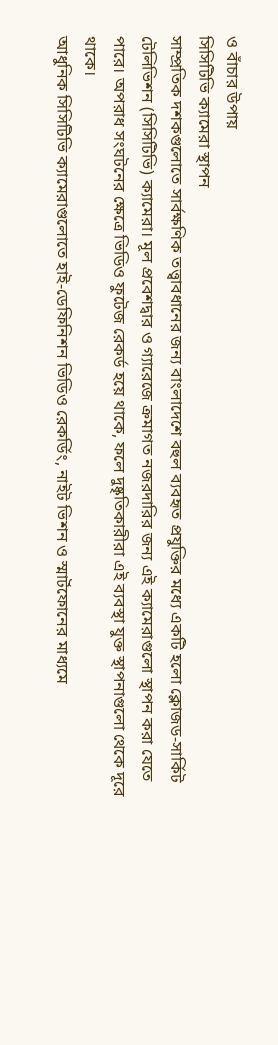ও বাঁচার উপায়
সিসিটিভি ক্যামেরা স্থাপন
সাম্প্রতিক দশকগুলোতে সার্বক্ষণিক তত্ত্বাবধানের জন্য বাংলাদেশে বহুল ব্যবহৃত প্রযুক্তির মধ্যে একটি হলো ক্লোজড-সার্কিট টেলিভিশন (সিসিটিভি) ক্যামেরা। মূল প্রবেশদ্বার ও গ্যারেজে ক্রমাগত নজরদারির জন্য এই ক্যামেরাগুলো স্থাপন করা যেতে পারে। অপরাধ সংঘটনের ক্ষেত্রে ভিডিও ফুটেজ রেকর্ড হয়ে থাকে, ফলে দুষ্কৃতিকারীরা এই ব্যবস্থা যুক্ত স্থাপনাগুলো থেকে দূরে থাকে।
আধুনিক সিসিটিভি ক্যামেরাগুলোতে হাই-ডেফিনিশন ভিডিও রেকর্ডিং, নাইট ভিশন ও স্মার্টফোনের মাধ্যমে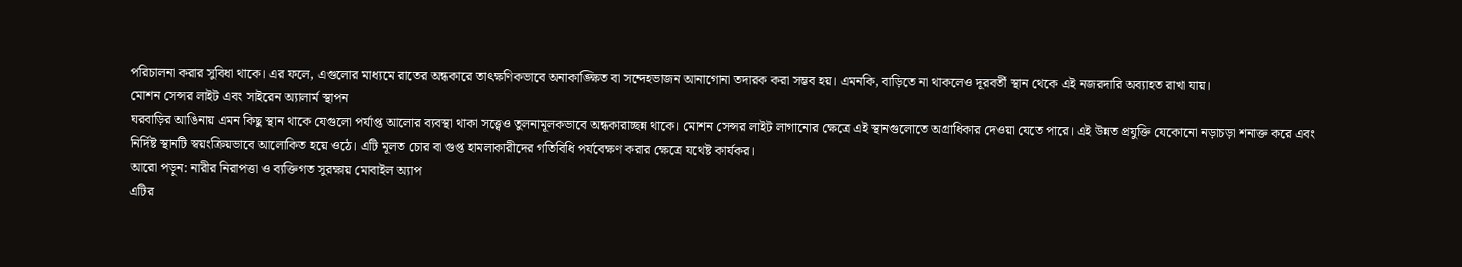পরিচালনা করার সুবিধা থাকে। এর ফলে, এগুলোর মাধ্যমে রাতের অন্ধকারে তাৎক্ষণিকভাবে অনাকাঙ্ক্ষিত বা সন্দেহভাজন আনাগোনা তদারক করা সম্ভব হয়। এমনকি, বাড়িতে না থাকলেও দূরবর্তী স্থান থেকে এই নজরদারি অব্যাহত রাখা যায়।
মোশন সেন্সর লাইট এবং সাইরেন অ্যালার্ম স্থাপন
ঘরবাড়ির আঙিনায় এমন কিছু স্থান থাকে যেগুলো পর্যাপ্ত আলোর ব্যবস্থা থাকা সত্ত্বেও তুলনামূলকভাবে অন্ধকারাচ্ছন্ন থাকে। মোশন সেন্সর লাইট লাগানোর ক্ষেত্রে এই স্থানগুলোতে অগ্রাধিকার দেওয়া যেতে পারে। এই উন্নত প্রযুক্তি যেকোনো নড়াচড়া শনাক্ত করে এবং নির্দিষ্ট স্থানটি স্বয়ংক্রিয়ভাবে আলোকিত হয়ে ওঠে। এটি মূলত চোর বা গুপ্ত হামলাকারীদের গতিবিধি পর্যবেক্ষণ করার ক্ষেত্রে যথেষ্ট কার্যকর।
আরো পড়ুন: নারীর নিরাপত্তা ও ব্যক্তিগত সুরক্ষায় মোবাইল অ্যাপ
এটির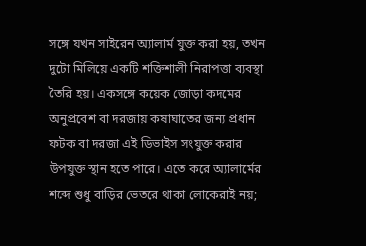সঙ্গে যখন সাইরেন অ্যালার্ম যুক্ত করা হয়, তখন দুটো মিলিয়ে একটি শক্তিশালী নিরাপত্তা ব্যবস্থা তৈরি হয়। একসঙ্গে কয়েক জোড়া কদমের অনুপ্রবেশ বা দরজায় কষাঘাতের জন্য প্রধান ফটক বা দরজা এই ডিভাইস সংযুক্ত করার উপযুক্ত স্থান হতে পারে। এতে করে অ্যালার্মের শব্দে শুধু বাড়ির ভেতরে থাকা লোকেরাই নয়;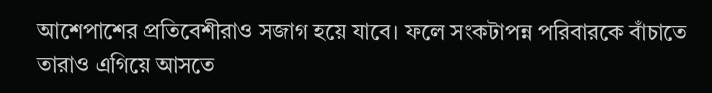আশেপাশের প্রতিবেশীরাও সজাগ হয়ে যাবে। ফলে সংকটাপন্ন পরিবারকে বাঁচাতে তারাও এগিয়ে আসতে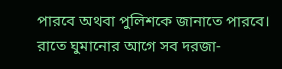পারবে অথবা পুলিশকে জানাতে পারবে।
রাতে ঘুমানোর আগে সব দরজা-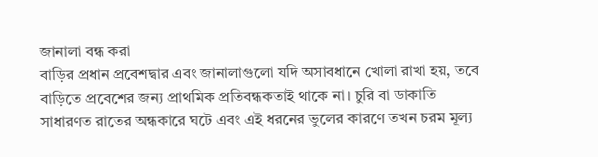জানালা বন্ধ করা
বাড়ির প্রধান প্রবেশদ্বার এবং জানালাগুলো যদি অসাবধানে খোলা রাখা হয়, তবে বাড়িতে প্রবেশের জন্য প্রাথমিক প্রতিবন্ধকতাই থাকে না। চুরি বা ডাকাতি সাধারণত রাতের অন্ধকারে ঘটে এবং এই ধরনের ভুলের কারণে তখন চরম মূল্য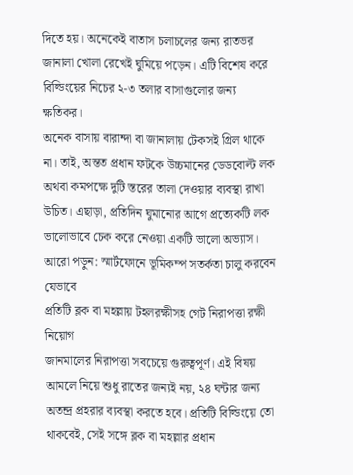দিতে হয়। অনেকেই বাতাস চলাচলের জন্য রাতভর জানালা খোলা রেখেই ঘুমিয়ে পড়েন। এটি বিশেষ করে বিল্ডিংয়ের নিচের ২-৩ তলার বাসাগুলোর জন্য ক্ষতিকর।
অনেক বাসায় বারান্দা বা জানালায় টেকসই গ্রিল থাকে না। তাই, অন্তত প্রধান ফটকে উচ্চমানের ডেডবোল্ট লক অথবা কমপক্ষে দুটি স্তরের তালা দেওয়ার ব্যবস্থা রাখা উচিত। এছাড়া, প্রতিদিন ঘুমানোর আগে প্রত্যেকটি লক ভালোভাবে চেক করে নেওয়া একটি ভালো অভ্যাস।
আরো পড়ুন: স্মার্টফোনে ভূমিকম্প সতর্কতা চালু করবেন যেভাবে
প্রতিটি ব্লক বা মহল্লায় টহলরক্ষীসহ গেট নিরাপত্তা রক্ষী নিয়োগ
জানমালের নিরাপত্তা সবচেয়ে গুরুত্বপূর্ণ। এই বিষয় আমলে নিয়ে শুধু রাতের জন্যই নয়, ২৪ ঘন্টার জন্য অতন্দ্র প্রহরার ব্যবস্থা করতে হবে। প্রতিটি বিল্ডিংয়ে তো থাকবেই, সেই সঙ্গে ব্লক বা মহল্লার প্রধান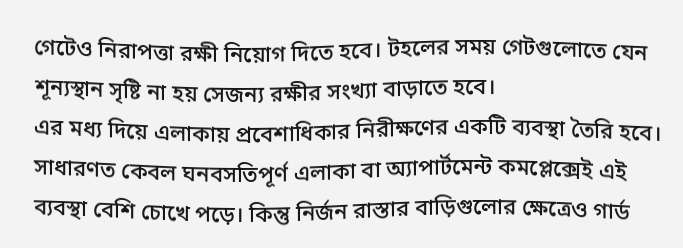গেটেও নিরাপত্তা রক্ষী নিয়োগ দিতে হবে। টহলের সময় গেটগুলোতে যেন শূন্যস্থান সৃষ্টি না হয় সেজন্য রক্ষীর সংখ্যা বাড়াতে হবে।
এর মধ্য দিয়ে এলাকায় প্রবেশাধিকার নিরীক্ষণের একটি ব্যবস্থা তৈরি হবে। সাধারণত কেবল ঘনবসতিপূর্ণ এলাকা বা অ্যাপার্টমেন্ট কমপ্লেক্সেই এই ব্যবস্থা বেশি চোখে পড়ে। কিন্তু নির্জন রাস্তার বাড়িগুলোর ক্ষেত্রেও গার্ড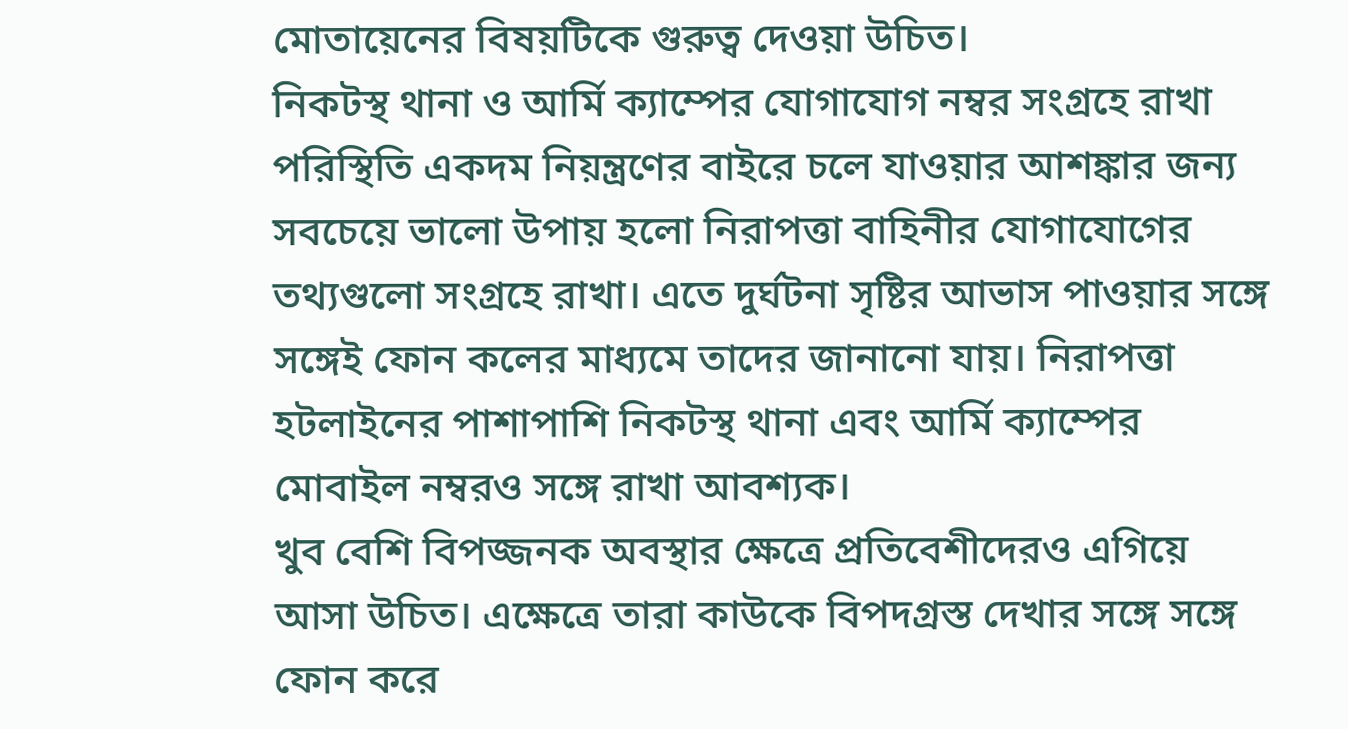মোতায়েনের বিষয়টিকে গুরুত্ব দেওয়া উচিত।
নিকটস্থ থানা ও আর্মি ক্যাম্পের যোগাযোগ নম্বর সংগ্রহে রাখা
পরিস্থিতি একদম নিয়ন্ত্রণের বাইরে চলে যাওয়ার আশঙ্কার জন্য সবচেয়ে ভালো উপায় হলো নিরাপত্তা বাহিনীর যোগাযোগের তথ্যগুলো সংগ্রহে রাখা। এতে দুর্ঘটনা সৃষ্টির আভাস পাওয়ার সঙ্গে সঙ্গেই ফোন কলের মাধ্যমে তাদের জানানো যায়। নিরাপত্তা হটলাইনের পাশাপাশি নিকটস্থ থানা এবং আর্মি ক্যাম্পের মোবাইল নম্বরও সঙ্গে রাখা আবশ্যক।
খুব বেশি বিপজ্জনক অবস্থার ক্ষেত্রে প্রতিবেশীদেরও এগিয়ে আসা উচিত। এক্ষেত্রে তারা কাউকে বিপদগ্রস্ত দেখার সঙ্গে সঙ্গে ফোন করে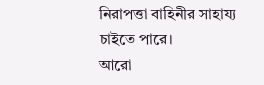নিরাপত্তা বাহিনীর সাহায্য চাইতে পারে।
আরো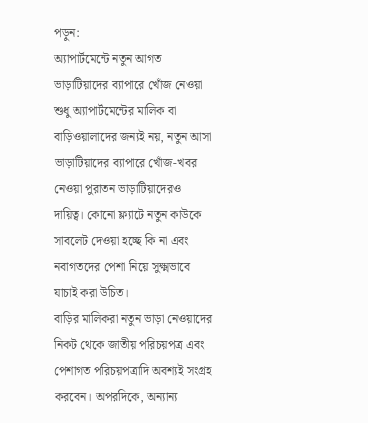পড়ুন:
অ্যাপার্টমেন্টে নতুন আগত ভাড়াটিয়াদের ব্যাপারে খোঁজ নেওয়া
শুধু অ্যাপার্টমেন্টের মালিক বা বাড়িওয়ালাদের জন্যই নয়, নতুন আসা ভাড়াটিয়াদের ব্যাপারে খোঁজ-খবর নেওয়া পুরাতন ভাড়াটিয়াদেরও দায়িত্ব। কোনো ফ্ল্যাটে নতুন কাউকে সাবলেট দেওয়া হচ্ছে কি না এবং নবাগতদের পেশা নিয়ে সুক্ষ্মভাবে যাচাই করা উচিত।
বাড়ির মালিকরা নতুন ভাড়া নেওয়াদের নিকট থেকে জাতীয় পরিচয়পত্র এবং পেশাগত পরিচয়পত্রাদি অবশ্যই সংগ্রহ করবেন। অপরদিকে, অন্যান্য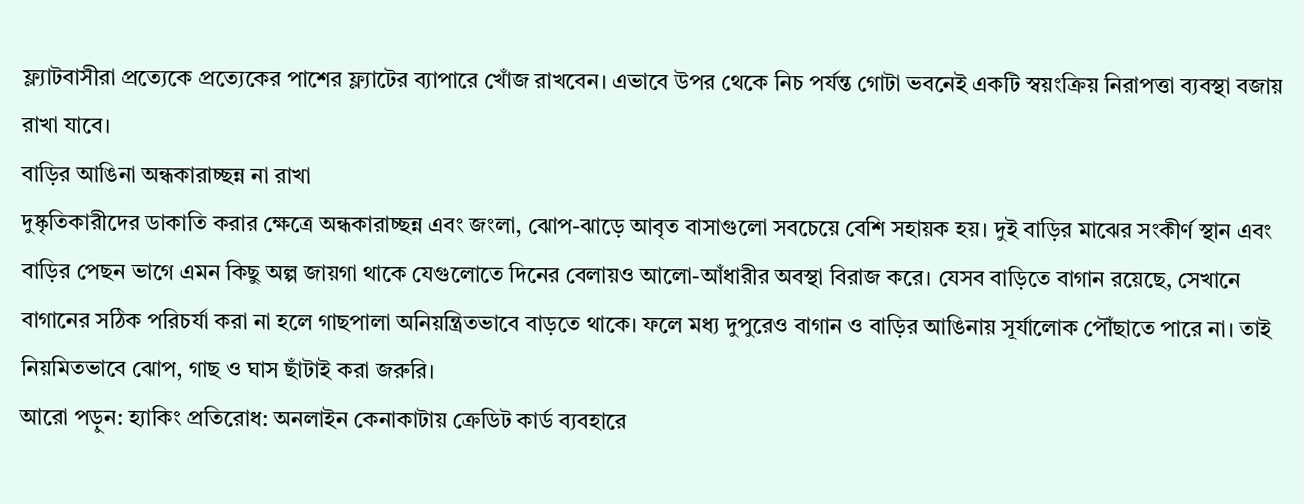ফ্ল্যাটবাসীরা প্রত্যেকে প্রত্যেকের পাশের ফ্ল্যাটের ব্যাপারে খোঁজ রাখবেন। এভাবে উপর থেকে নিচ পর্যন্ত গোটা ভবনেই একটি স্বয়ংক্রিয় নিরাপত্তা ব্যবস্থা বজায় রাখা যাবে।
বাড়ির আঙিনা অন্ধকারাচ্ছন্ন না রাখা
দুষ্কৃতিকারীদের ডাকাতি করার ক্ষেত্রে অন্ধকারাচ্ছন্ন এবং জংলা, ঝোপ-ঝাড়ে আবৃত বাসাগুলো সবচেয়ে বেশি সহায়ক হয়। দুই বাড়ির মাঝের সংকীর্ণ স্থান এবং বাড়ির পেছন ভাগে এমন কিছু অল্প জায়গা থাকে যেগুলোতে দিনের বেলায়ও আলো-আঁধারীর অবস্থা বিরাজ করে। যেসব বাড়িতে বাগান রয়েছে, সেখানে বাগানের সঠিক পরিচর্যা করা না হলে গাছপালা অনিয়ন্ত্রিতভাবে বাড়তে থাকে। ফলে মধ্য দুপুরেও বাগান ও বাড়ির আঙিনায় সূর্যালোক পৌঁছাতে পারে না। তাই নিয়মিতভাবে ঝোপ, গাছ ও ঘাস ছাঁটাই করা জরুরি।
আরো পড়ুন: হ্যাকিং প্রতিরোধ: অনলাইন কেনাকাটায় ক্রেডিট কার্ড ব্যবহারে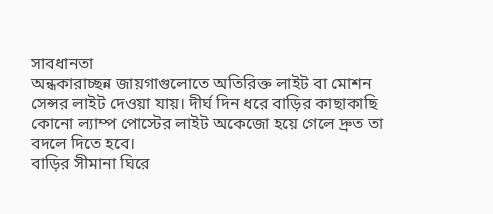সাবধানতা
অন্ধকারাচ্ছন্ন জায়গাগুলোতে অতিরিক্ত লাইট বা মোশন সেন্সর লাইট দেওয়া যায়। দীর্ঘ দিন ধরে বাড়ির কাছাকাছি কোনো ল্যাম্প পোস্টের লাইট অকেজো হয়ে গেলে দ্রুত তা বদলে দিতে হবে।
বাড়ির সীমানা ঘিরে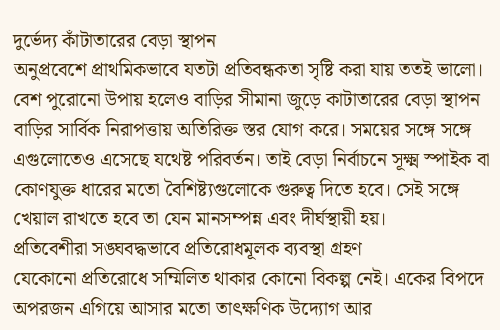দুর্ভেদ্য কাঁটাতারের বেড়া স্থাপন
অনুপ্রবেশে প্রাথমিকভাবে যতটা প্রতিবন্ধকতা সৃষ্টি করা যায় ততই ভালো। বেশ পুরোনো উপায় হলেও বাড়ির সীমানা জুড়ে কাটাতারের বেড়া স্থাপন বাড়ির সার্বিক নিরাপত্তায় অতিরিক্ত স্তর যোগ করে। সময়ের সঙ্গে সঙ্গে এগুলোতেও এসেছে যথেষ্ট পরিবর্তন। তাই বেড়া নির্বাচনে সূক্ষ্ম স্পাইক বা কোণযুক্ত ধারের মতো বৈশিষ্ট্যগুলোকে গুরুত্ব দিতে হবে। সেই সঙ্গে খেয়াল রাখতে হবে তা যেন মানসম্পন্ন এবং দীর্ঘস্থায়ী হয়।
প্রতিবেশীরা সঙ্ঘবদ্ধভাবে প্রতিরোধমূলক ব্যবস্থা গ্রহণ
যেকোনো প্রতিরোধে সম্মিলিত থাকার কোনো বিকল্প নেই। একের বিপদে অপরজন এগিয়ে আসার মতো তাৎক্ষণিক উদ্যোগ আর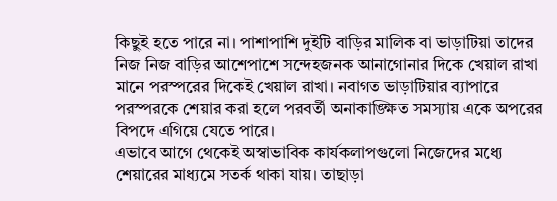কিছুই হতে পারে না। পাশাপাশি দুইটি বাড়ির মালিক বা ভাড়াটিয়া তাদের নিজ নিজ বাড়ির আশেপাশে সন্দেহজনক আনাগোনার দিকে খেয়াল রাখা মানে পরস্পরের দিকেই খেয়াল রাখা। নবাগত ভাড়াটিয়ার ব্যাপারে পরস্পরকে শেয়ার করা হলে পরবর্তী অনাকাঙ্ক্ষিত সমস্যায় একে অপরের বিপদে এগিয়ে যেতে পারে।
এভাবে আগে থেকেই অস্বাভাবিক কার্যকলাপগুলো নিজেদের মধ্যে শেয়ারের মাধ্যমে সতর্ক থাকা যায়। তাছাড়া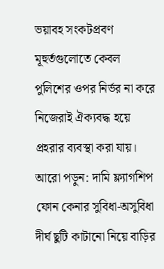ভয়াবহ সংকটপ্রবণ মূহুর্তগুলোতে কেবল পুলিশের ওপর নির্ভর না করে নিজেরাই ঐক্যবদ্ধ হয়ে প্রহরার ব্যবস্থা করা যায়।
আরো পড়ুন: দামি ফ্ল্যাগশিপ ফোন কেনার সুবিধা-অসুবিধা
দীর্ঘ ছুটি কাটানো নিয়ে বাড়ির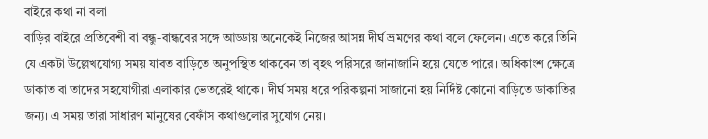বাইরে কথা না বলা
বাড়ির বাইরে প্রতিবেশী বা বন্ধু-বান্ধবের সঙ্গে আড্ডায় অনেকেই নিজের আসন্ন দীর্ঘ ভ্রমণের কথা বলে ফেলেন। এতে করে তিনি যে একটা উল্লেখযোগ্য সময় যাবত বাড়িতে অনুপস্থিত থাকবেন তা বৃহৎ পরিসরে জানাজানি হয়ে যেতে পারে। অধিকাংশ ক্ষেত্রে ডাকাত বা তাদের সহযোগীরা এলাকার ভেতরেই থাকে। দীর্ঘ সময় ধরে পরিকল্পনা সাজানো হয় নির্দিষ্ট কোনো বাড়িতে ডাকাতির জন্য। এ সময় তারা সাধারণ মানুষের বেফাঁস কথাগুলোর সুযোগ নেয়।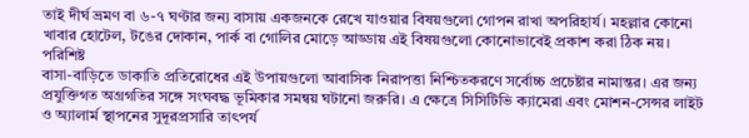তাই দীর্ঘ ভ্রমণ বা ৬-৭ ঘণ্টার জন্য বাসায় একজনকে রেখে যাওয়ার বিষয়গুলো গোপন রাখা অপরিহার্য। মহল্লার কোনো খাবার হোটেল, টঙের দোকান, পার্ক বা গোলির মোড়ে আড্ডায় এই বিষয়গুলো কোনোভাবেই প্রকাশ করা ঠিক নয়।
পরিশিষ্ট
বাসা-বাড়িতে ডাকাতি প্রতিরোধের এই উপায়গুলো আবাসিক নিরাপত্তা নিশ্চিতকরণে সর্বোচ্চ প্রচেষ্টার নামান্তর। এর জন্য প্রযুক্তিগত অগ্রগতির সঙ্গে সংঘবদ্ধ ভূমিকার সমন্বয় ঘটানো জরুরি। এ ক্ষেত্রে সিসিটিভি ক্যামেরা এবং মোশন-সেন্সর লাইট ও অ্যালার্ম স্থাপনের সুদূরপ্রসারি তাৎপর্য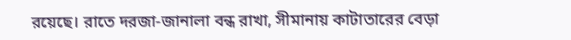রয়েছে। রাতে দরজা-জানালা বন্ধ রাখা, সীমানায় কাটাতারের বেড়া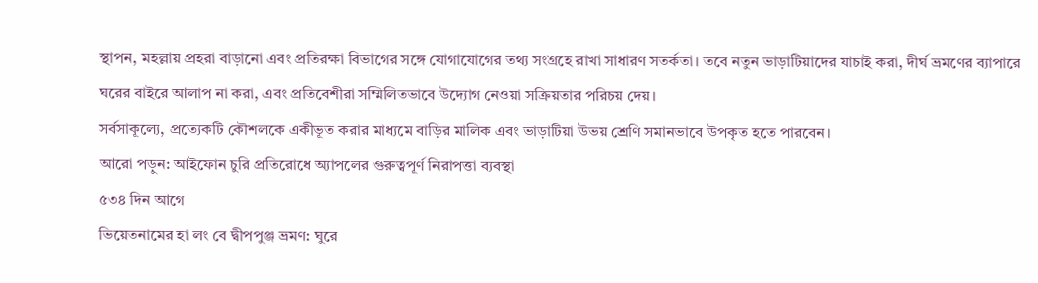স্থাপন, মহল্লায় প্রহরা বাড়ানো এবং প্রতিরক্ষা বিভাগের সঙ্গে যোগাযোগের তথ্য সংগ্রহে রাখা সাধারণ সতর্কতা। তবে নতুন ভাড়াটিয়াদের যাচাই করা, দীর্ঘ ভ্রমণের ব্যাপারে ঘরের বাইরে আলাপ না করা, এবং প্রতিবেশীরা সম্মিলিতভাবে উদ্যোগ নেওয়া সক্রিয়তার পরিচয় দেয়।
সর্বসাকূল্যে, প্রত্যেকটি কৌশলকে একীভূত করার মাধ্যমে বাড়ির মালিক এবং ভাড়াটিয়া উভয় শ্রেণি সমানভাবে উপকৃত হতে পারবেন।
আরো পড়ুন: আইফোন চুরি প্রতিরোধে অ্যাপলের গুরুত্বপূর্ণ নিরাপত্তা ব্যবস্থা
৫৩৪ দিন আগে
ভিয়েতনামের হা লং বে দ্বীপপুঞ্জ ভ্রমণ: ঘুরে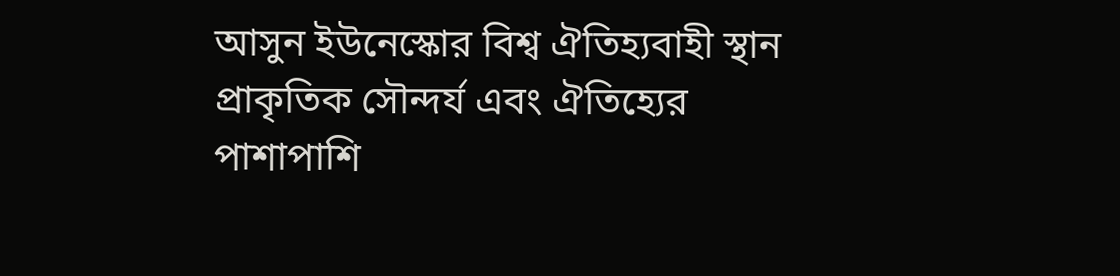আসুন ইউনেস্কোর বিশ্ব ঐতিহ্যবাহী স্থান
প্রাকৃতিক সৌন্দর্য এবং ঐতিহ্যের পাশাপাশি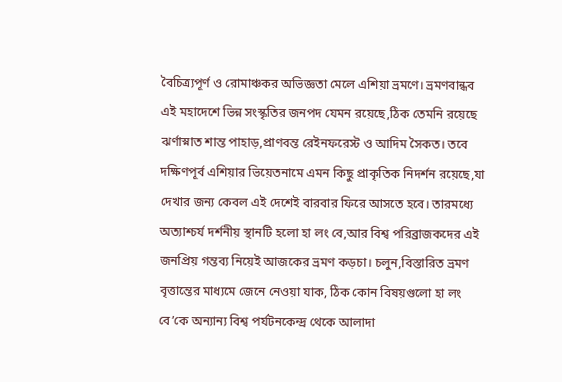বৈচিত্র্যপূর্ণ ও রোমাঞ্চকর অভিজ্ঞতা মেলে এশিয়া ভ্রমণে। ভ্রমণবান্ধব এই মহাদেশে ভিন্ন সংস্কৃতির জনপদ যেমন রয়েছে,ঠিক তেমনি রয়েছে ঝর্ণাস্নাত শান্ত পাহাড়,প্রাণবন্ত রেইনফরেস্ট ও আদিম সৈকত। তবে দক্ষিণপূর্ব এশিয়ার ভিয়েতনামে এমন কিছু প্রাকৃতিক নিদর্শন রয়েছে,যা দেখার জন্য কেবল এই দেশেই বারবার ফিরে আসতে হবে। তারমধ্যে অত্যাশ্চর্য দর্শনীয় স্থানটি হলো হা লং বে,আর বিশ্ব পরিব্রাজকদের এই জনপ্রিয় গন্তব্য নিয়েই আজকের ভ্রমণ কড়চা। চলুন,বিস্তারিত ভ্রমণ বৃত্তান্তের মাধ্যমে জেনে নেওয়া যাক, ঠিক কোন বিষয়গুলো হা লং বে’কে অন্যান্য বিশ্ব পর্যটনকেন্দ্র থেকে আলাদা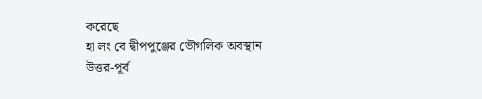করেছে
হা লং বে দ্বীপপুঞ্জের ভৌগলিক অবস্থান
উত্তর-পূর্ব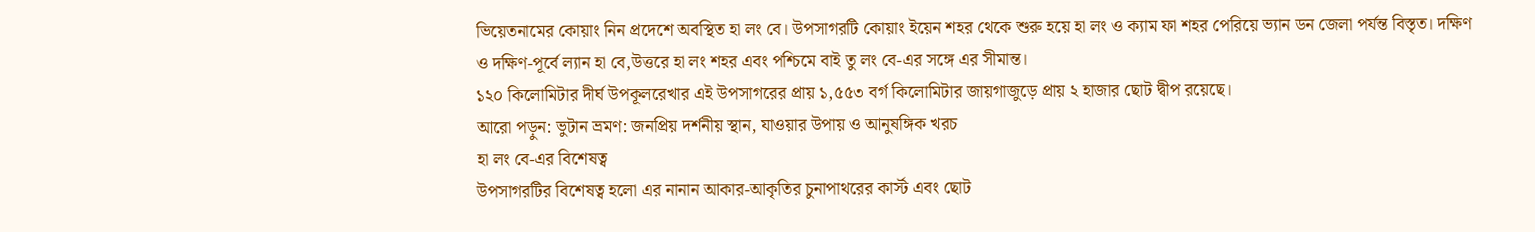ভিয়েতনামের কোয়াং নিন প্রদেশে অবস্থিত হা লং বে। উপসাগরটি কোয়াং ইয়েন শহর থেকে শুরু হয়ে হা লং ও ক্যাম ফা শহর পেরিয়ে ভ্যান ডন জেলা পর্যন্ত বিস্তৃত। দক্ষিণ ও দক্ষিণ-পূর্বে ল্যান হা বে,উত্তরে হা লং শহর এবং পশ্চিমে বাই তু লং বে-এর সঙ্গে এর সীমান্ত।
১২০ কিলোমিটার দীর্ঘ উপকূলরেখার এই উপসাগরের প্রায় ১,৫৫৩ বর্গ কিলোমিটার জায়গাজুড়ে প্রায় ২ হাজার ছোট দ্বীপ রয়েছে।
আরো পড়ুন: ভুটান ভ্রমণ: জনপ্রিয় দর্শনীয় স্থান, যাওয়ার উপায় ও আনুষঙ্গিক খরচ
হা লং বে-এর বিশেষত্ব
উপসাগরটির বিশেষত্ব হলো এর নানান আকার-আকৃতির চুনাপাথরের কার্স্ট এবং ছোট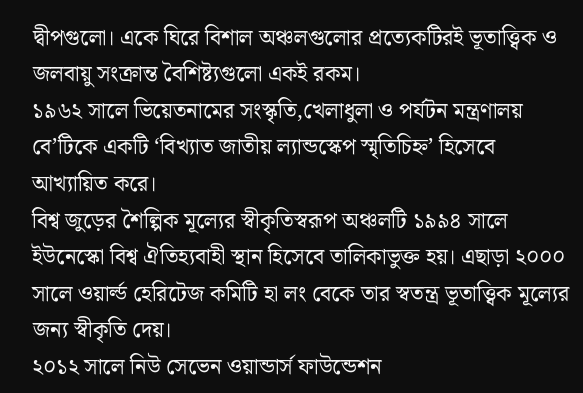দ্বীপগুলো। একে ঘিরে বিশাল অঞ্চলগুলোর প্রত্যেকটিরই ভূতাত্ত্বিক ও জলবায়ু সংক্রান্ত বৈশিষ্ট্যগুলো একই রকম।
১৯৬২ সালে ভিয়েতনামের সংস্কৃতি,খেলাধুলা ও পর্যটন মন্ত্রণালয় বে’টিকে একটি ‘বিখ্যাত জাতীয় ল্যান্ডস্কেপ স্মৃতিচিহ্ন’ হিসেবে আখ্যায়িত করে।
বিশ্ব জুড়ের শৈল্পিক মূল্যের স্বীকৃতিস্বরূপ অঞ্চলটি ১৯৯৪ সালে ইউনেস্কো বিশ্ব ঐতিহ্যবাহী স্থান হিসেবে তালিকাভুক্ত হয়। এছাড়া ২০০০ সালে ওয়ার্ল্ড হেরিটেজ কমিটি হা লং বেকে তার স্বতন্ত্র ভূতাত্ত্বিক মূল্যের জন্য স্বীকৃতি দেয়।
২০১২ সালে নিউ সেভেন ওয়ান্ডার্স ফাউন্ডেশন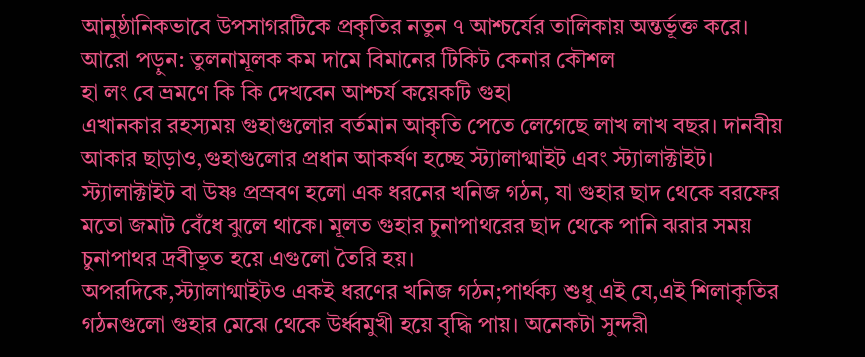আনুষ্ঠানিকভাবে উপসাগরটিকে প্রকৃতির নতুন ৭ আশ্চর্যের তালিকায় অন্তর্ভূক্ত করে।
আরো পড়ুন: তুলনামূলক কম দামে বিমানের টিকিট কেনার কৌশল
হা লং বে ভ্রমণে কি কি দেখবেন আশ্চর্য কয়েকটি গুহা
এখানকার রহস্যময় গুহাগুলোর বর্তমান আকৃতি পেতে লেগেছে লাখ লাখ বছর। দানবীয় আকার ছাড়াও,গুহাগুলোর প্রধান আকর্ষণ হচ্ছে স্ট্যালাগ্মাইট এবং স্ট্যালাক্টাইট।
স্ট্যালাক্টাইট বা উষ্ণ প্রস্রবণ হলো এক ধরনের খনিজ গঠন, যা গুহার ছাদ থেকে বরফের মতো জমাট বেঁধে ঝুলে থাকে। মূলত গুহার চুনাপাথরের ছাদ থেকে পানি ঝরার সময় চুনাপাথর দ্রবীভূত হয়ে এগুলো তৈরি হয়।
অপরদিকে,স্ট্যালাগ্মাইটও একই ধরণের খনিজ গঠন;পার্থক্য শুধু এই যে,এই শিলাকৃতির গঠনগুলো গুহার মেঝে থেকে উর্ধ্বমুখী হয়ে বৃদ্ধি পায়। অনেকটা সুন্দরী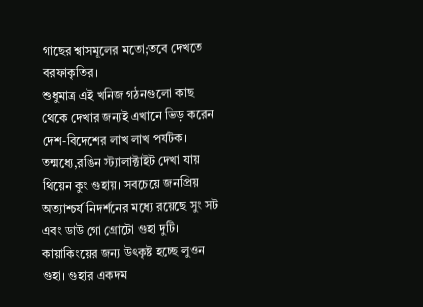গাছের শ্বাসমূলের মতো;তবে দেখতে বরফাকৃতির।
শুধুমাত্র এই খনিজ গঠনগুলো কাছ থেকে দেখার জন্যই এখানে ভিড় করেন দেশ-বিদেশের লাখ লাখ পর্যটক।
তন্মধ্যে,রঙিন স্ট্যালাক্টাইট দেখা যায় থিয়েন কুং গুহায়। সবচেয়ে জনপ্রিয় অত্যাশ্চর্য নিদর্শনের মধ্যে রয়েছে সুং সট এবং ডাউ গো গ্রোটো গুহা দুটি। কায়াকিংয়ের জন্য উৎকৃষ্ট হচ্ছে লুওন গুহা। গুহার একদম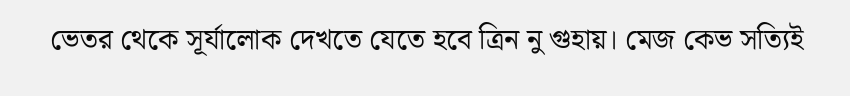ভেতর থেকে সূর্যালোক দেখতে যেতে হবে ত্রিন নু গুহায়। মেজ কেভ সত্যিই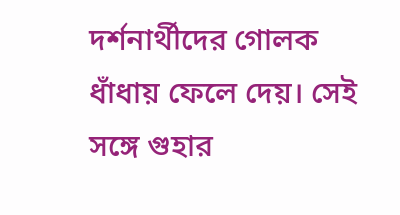দর্শনার্থীদের গোলক ধাঁধায় ফেলে দেয়। সেই সঙ্গে গুহার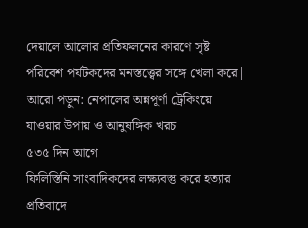দেয়ালে আলোর প্রতিফলনের কারণে সৃষ্ট পরিবেশ পর্যটকদের মনস্তত্ত্বের সঙ্গে খেলা করে|
আরো পড়ুন: নেপালের অন্নপূর্ণা ট্রেকিংয়ে যাওয়ার উপায় ও আনুষঙ্গিক খরচ
৫৩৫ দিন আগে
ফিলিস্তিনি সাংবাদিকদের লক্ষ্যবস্তু করে হত্যার প্রতিবাদে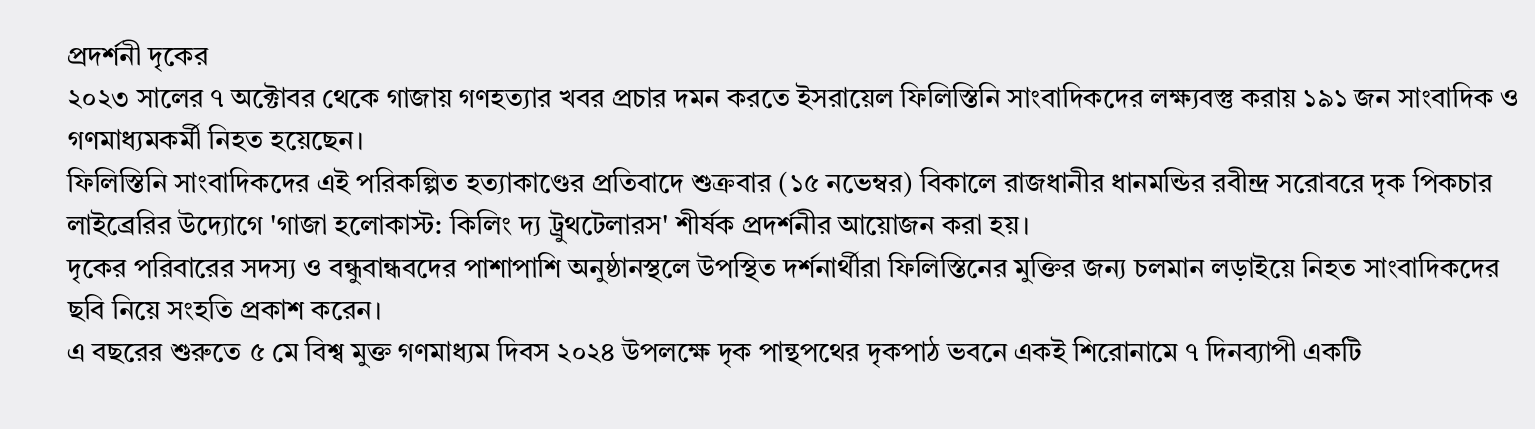প্রদর্শনী দৃকের
২০২৩ সালের ৭ অক্টোবর থেকে গাজায় গণহত্যার খবর প্রচার দমন করতে ইসরায়েল ফিলিস্তিনি সাংবাদিকদের লক্ষ্যবস্তু করায় ১৯১ জন সাংবাদিক ও গণমাধ্যমকর্মী নিহত হয়েছেন।
ফিলিস্তিনি সাংবাদিকদের এই পরিকল্পিত হত্যাকাণ্ডের প্রতিবাদে শুক্রবার (১৫ নভেম্বর) বিকালে রাজধানীর ধানমন্ডির রবীন্দ্র সরোবরে দৃক পিকচার লাইব্রেরির উদ্যোগে 'গাজা হলোকাস্ট: কিলিং দ্য ট্রুথটেলারস' শীর্ষক প্রদর্শনীর আয়োজন করা হয়।
দৃকের পরিবারের সদস্য ও বন্ধুবান্ধবদের পাশাপাশি অনুষ্ঠানস্থলে উপস্থিত দর্শনার্থীরা ফিলিস্তিনের মুক্তির জন্য চলমান লড়াইয়ে নিহত সাংবাদিকদের ছবি নিয়ে সংহতি প্রকাশ করেন।
এ বছরের শুরুতে ৫ মে বিশ্ব মুক্ত গণমাধ্যম দিবস ২০২৪ উপলক্ষে দৃক পান্থপথের দৃকপাঠ ভবনে একই শিরোনামে ৭ দিনব্যাপী একটি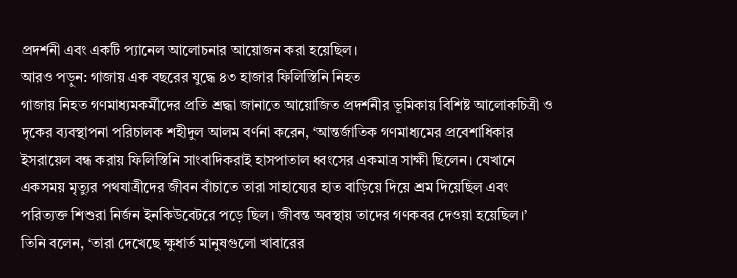প্রদর্শনী এবং একটি প্যানেল আলোচনার আয়োজন করা হয়েছিল।
আরও পড়ুন: গাজায় এক বছরের যুদ্ধে ৪৩ হাজার ফিলিস্তিনি নিহত
গাজায় নিহত গণমাধ্যমকর্মীদের প্রতি শ্রদ্ধা জানাতে আয়োজিত প্রদর্শনীর ভূমিকায় বিশিষ্ট আলোকচিত্রী ও দৃকের ব্যবস্থাপনা পরিচালক শহীদুল আলম বর্ণনা করেন, ‘আন্তর্জাতিক গণমাধ্যমের প্রবেশাধিকার ইসরায়েল বন্ধ করায় ফিলিস্তিনি সাংবাদিকরাই হাসপাতাল ধ্বংসের একমাত্র সাক্ষী ছিলেন। যেখানে একসময় মৃত্যুর পথযাত্রীদের জীবন বাঁচাতে তারা সাহায্যের হাত বাড়িয়ে দিয়ে শ্রম দিয়েছিল এবং পরিত্যক্ত শিশুরা নির্জন ইনকিউবেটরে পড়ে ছিল। জীবন্ত অবস্থায় তাদের গণকবর দেওয়া হয়েছিল।’
তিনি বলেন, ‘তারা দেখেছে ক্ষুধার্ত মানুষগুলো খাবারের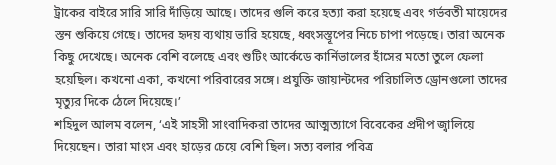ট্রাকের বাইরে সারি সারি দাঁড়িয়ে আছে। তাদের গুলি করে হত্যা করা হয়েছে এবং গর্ভবতী মায়েদের স্তন শুকিয়ে গেছে। তাদের হৃদয় ব্যথায় ভারি হয়েছে, ধ্বংসস্তূপের নিচে চাপা পড়েছে। তারা অনেক কিছু দেখেছে। অনেক বেশি বলেছে এবং শুটিং আর্কেডে কার্নিভালের হাঁসের মতো তুলে ফেলা হয়েছিল। কখনো একা, কখনো পরিবারের সঙ্গে। প্রযুক্তি জায়ান্টদের পরিচালিত ড্রোনগুলো তাদের মৃত্যুর দিকে ঠেলে দিয়েছে।’
শহিদুল আলম বলেন, ‘এই সাহসী সাংবাদিকরা তাদের আত্মত্যাগে বিবেকের প্রদীপ জ্বালিয়ে দিয়েছেন। তারা মাংস এবং হাড়ের চেয়ে বেশি ছিল। সত্য বলার পবিত্র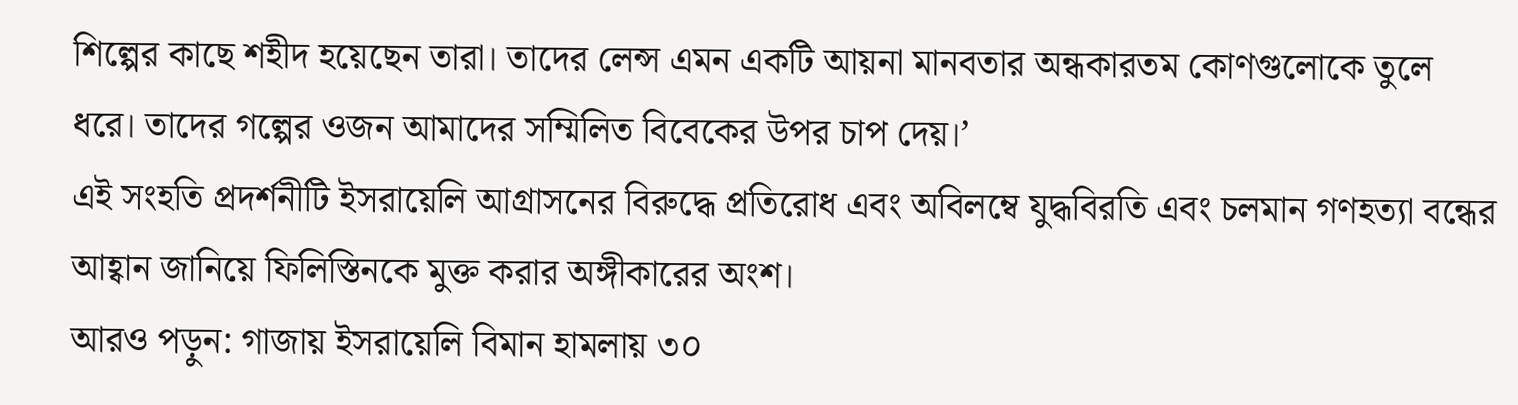শিল্পের কাছে শহীদ হয়েছেন তারা। তাদের লেন্স এমন একটি আয়না মানবতার অন্ধকারতম কোণগুলোকে তুলে ধরে। তাদের গল্পের ওজন আমাদের সম্মিলিত বিবেকের উপর চাপ দেয়।’
এই সংহতি প্রদর্শনীটি ইসরায়েলি আগ্রাসনের বিরুদ্ধে প্রতিরোধ এবং অবিলম্বে যুদ্ধবিরতি এবং চলমান গণহত্যা বন্ধের আহ্বান জানিয়ে ফিলিস্তিনকে মুক্ত করার অঙ্গীকারের অংশ।
আরও পড়ুন: গাজায় ইসরায়েলি বিমান হামলায় ৩০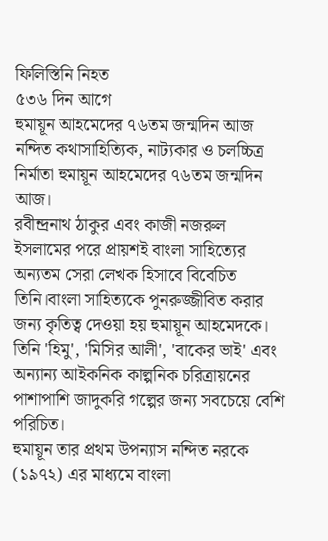ফিলিস্তিনি নিহত
৫৩৬ দিন আগে
হুমায়ূন আহমেদের ৭৬তম জন্মদিন আজ
নন্দিত কথাসাহিত্যিক, নাট্যকার ও চলচ্চিত্র নির্মাতা হুমায়ূন আহমেদের ৭৬তম জন্মদিন আজ।
রবীন্দ্রনাথ ঠাকুর এবং কাজী নজরুল ইসলামের পরে প্রায়শই বাংলা সাহিত্যের অন্যতম সেরা লেখক হিসাবে বিবেচিত তিনি।বাংলা সাহিত্যকে পুনরুজ্জীবিত করার জন্য কৃতিত্ব দেওয়া হয় হুমায়ূন আহমেদকে। তিনি 'হিমু', 'মিসির আলী', 'বাকের ভাই' এবং অন্যান্য আইকনিক কাল্পনিক চরিত্রায়নের পাশাপাশি জাদুকরি গল্পের জন্য সবচেয়ে বেশি পরিচিত।
হুমায়ূন তার প্রথম উপন্যাস নন্দিত নরকে (১৯৭২) এর মাধ্যমে বাংলা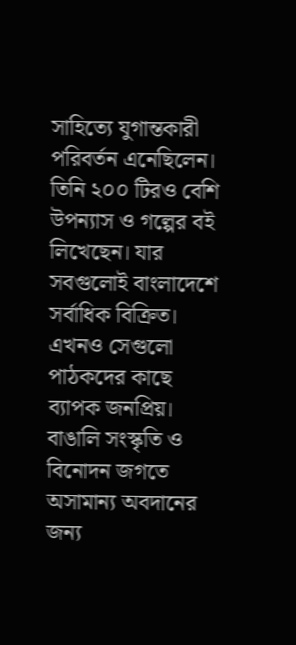সাহিত্যে যুগান্তকারী পরিবর্তন এনেছিলেন। তিনি ২০০ টিরও বেশি উপন্যাস ও গল্পের বই লিখেছেন। যার সবগুলোই বাংলাদেশে সর্বাধিক বিক্রিত। এখনও সেগুলো পাঠকদের কাছে ব্যাপক জনপ্রিয়।
বাঙালি সংস্কৃতি ও বিনোদন জগতে অসামান্য অবদানের জন্য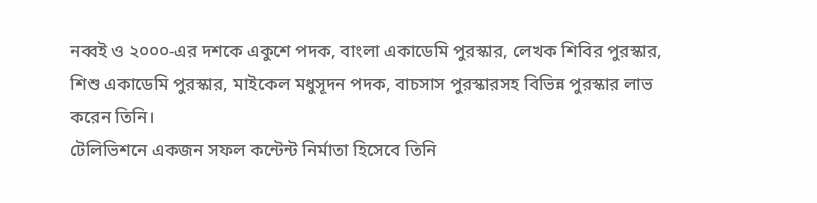নব্বই ও ২০০০-এর দশকে একুশে পদক, বাংলা একাডেমি পুরস্কার, লেখক শিবির পুরস্কার, শিশু একাডেমি পুরস্কার, মাইকেল মধুসূদন পদক, বাচসাস পুরস্কারসহ বিভিন্ন পুরস্কার লাভ করেন তিনি।
টেলিভিশনে একজন সফল কন্টেন্ট নির্মাতা হিসেবে তিনি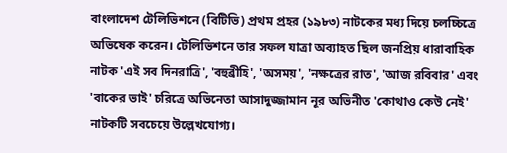বাংলাদেশ টেলিভিশনে (বিটিভি) প্রথম প্রহর (১৯৮৩) নাটকের মধ্য দিয়ে চলচ্চিত্রে অভিষেক করেন। টেলিভিশনে তার সফল যাত্রা অব্যাহত ছিল জনপ্রিয় ধারাবাহিক নাটক 'এই সব দিনরাত্রি', 'বহুব্রীহি', 'অসময়', 'নক্ষত্রের রাত', 'আজ রবিবার' এবং 'বাকের ভাই' চরিত্রে অভিনেতা আসাদুজ্জামান নূর অভিনীত 'কোথাও কেউ নেই' নাটকটি সবচেয়ে উল্লেখযোগ্য।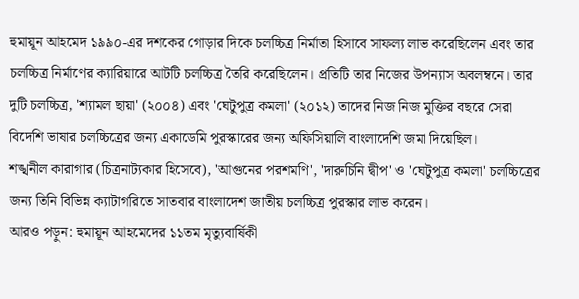হুমায়ূন আহমেদ ১৯৯০-এর দশকের গোড়ার দিকে চলচ্চিত্র নির্মাতা হিসাবে সাফল্য লাভ করেছিলেন এবং তার চলচ্চিত্র নির্মাণের ক্যারিয়ারে আটটি চলচ্চিত্র তৈরি করেছিলেন। প্রতিটি তার নিজের উপন্যাস অবলম্বনে। তার দুটি চলচ্চিত্র, 'শ্যামল ছায়া' (২০০৪) এবং 'ঘেটুপুত্র কমলা' (২০১২) তাদের নিজ নিজ মুক্তির বছরে সেরা বিদেশি ভাষার চলচ্চিত্রের জন্য একাডেমি পুরস্কারের জন্য অফিসিয়ালি বাংলাদেশি জমা দিয়েছিল।
শঙ্খনীল কারাগার (চিত্রনাট্যকার হিসেবে), 'আগুনের পরশমণি', 'দারুচিনি দ্বীপ' ও 'ঘেটুপুত্র কমলা' চলচ্চিত্রের জন্য তিনি বিভিন্ন ক্যাটাগরিতে সাতবার বাংলাদেশ জাতীয় চলচ্চিত্র পুরস্কার লাভ করেন।
আরও পড়ুন: হুমায়ূন আহমেদের ১১তম মৃত্যুবার্ষিকী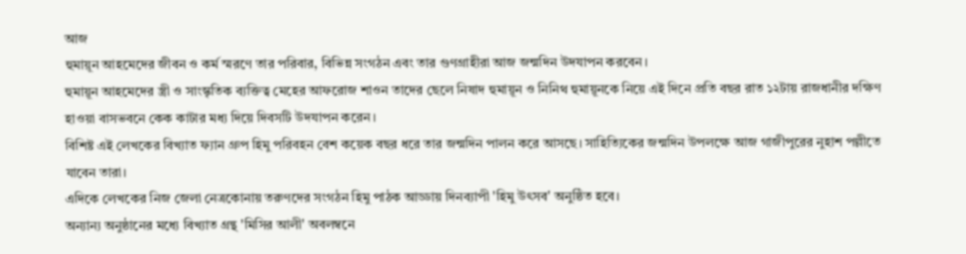আজ
হুমায়ূন আহমেদের জীবন ও কর্ম স্মরণে তার পরিবার, বিভিন্ন সংগঠন এবং তার গুণগ্রাহীরা আজ জন্মদিন উদযাপন করবেন।
হুমায়ূন আহমেদের স্ত্রী ও সাংস্কৃতিক ব্যক্তিত্ব মেহের আফরোজ শাওন তাদের ছেলে নিষাদ হুমায়ূন ও নিনিথ হুমায়ূনকে নিয়ে এই দিনে প্রতি বছর রাত ১২টায় রাজধানীর দক্ষিণ হাওয়া বাসভবনে কেক কাটার মধ্য দিয়ে দিবসটি উদযাপন করেন।
বিশিষ্ট এই লেখকের বিখ্যাত ফ্যান গ্রুপ হিমু পরিবহন বেশ কয়েক বছর ধরে তার জন্মদিন পালন করে আসছে। সাহিত্যিকের জন্মদিন উপলক্ষে আজ গাজীপুরের নুহাশ পল্লীতে যাবেন তারা।
এদিকে লেখকের নিজ জেলা নেত্রকোনায় তরুণদের সংগঠন হিমু পাঠক আড্ডায় দিনব্যাপী 'হিমু উৎসব' অনুষ্ঠিত হবে।
অন্যান্য অনুষ্ঠানের মধ্যে বিখ্যাত গ্রন্থ 'মিসির আলী' অবলম্বনে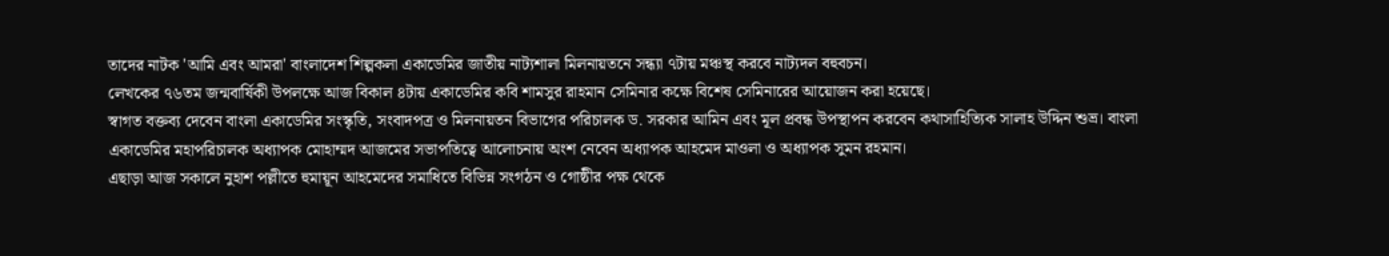তাদের নাটক 'আমি এবং আমরা' বাংলাদেশ শিল্পকলা একাডেমির জাতীয় নাট্যশালা মিলনায়তনে সন্ধ্যা ৭টায় মঞ্চস্থ করবে নাট্যদল বহুবচন।
লেখকের ৭৬তম জন্মবার্ষিকী উপলক্ষে আজ বিকাল ৪টায় একাডেমির কবি শামসুর রাহমান সেমিনার কক্ষে বিশেষ সেমিনারের আয়োজন করা হয়েছে।
স্বাগত বক্তব্য দেবেন বাংলা একাডেমির সংস্কৃতি, সংবাদপত্র ও মিলনায়তন বিভাগের পরিচালক ড. সরকার আমিন এবং মূল প্রবন্ধ উপস্থাপন করবেন কথাসাহিত্যিক সালাহ উদ্দিন শুভ্র। বাংলা একাডেমির মহাপরিচালক অধ্যাপক মোহাম্মদ আজমের সভাপতিত্বে আলোচনায় অংশ নেবেন অধ্যাপক আহমেদ মাওলা ও অধ্যাপক সুমন রহমান।
এছাড়া আজ সকালে নুহাশ পল্লীতে হুমায়ূন আহমেদের সমাধিতে বিভিন্ন সংগঠন ও গোষ্ঠীর পক্ষ থেকে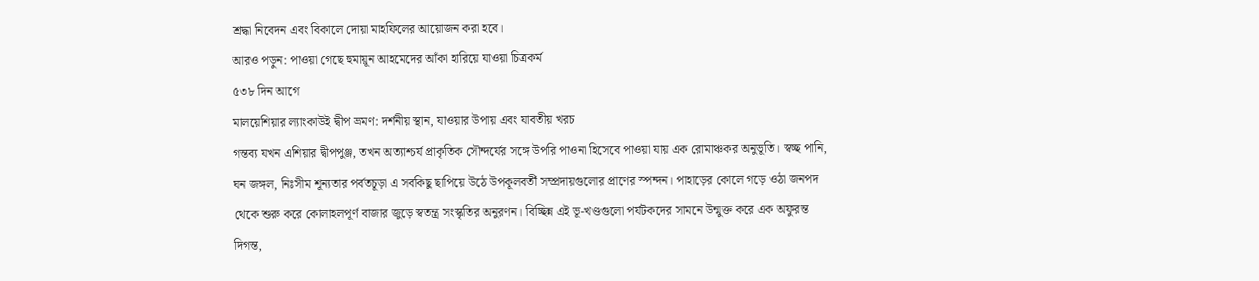শ্রদ্ধা নিবেদন এবং বিকালে দোয়া মাহফিলের আয়োজন করা হবে।
আরও পড়ুন: পাওয়া গেছে হুমায়ূন আহমেদের আঁকা হারিয়ে যাওয়া চিত্রকর্ম
৫৩৮ দিন আগে
মালয়েশিয়ার ল্যাংকাউই দ্বীপ ভ্রমণ: দর্শনীয় স্থান, যাওয়ার উপায় এবং যাবতীয় খরচ
গন্তব্য যখন এশিয়ার দ্বীপপুঞ্জ, তখন অত্যাশ্চর্য প্রাকৃতিক সৌন্দর্যের সঙ্গে উপরি পাওনা হিসেবে পাওয়া যায় এক রোমাঞ্চকর অনুভূতি। স্বচ্ছ পানি, ঘন জঙ্গল, নিঃসীম শূন্যতার পর্বতচূড়া এ সবকিছু ছাপিয়ে উঠে উপকূলবর্তী সম্প্রদায়গুলোর প্রাণের স্পন্দন। পাহাড়ের কোলে গড়ে ওঠা জনপদ থেকে শুরু করে কোলাহলপূর্ণ বাজার জুড়ে স্বতন্ত্র সংস্কৃতির অনুরণন। বিচ্ছিন্ন এই ভূ-খণ্ডগুলো পর্যটকদের সামনে উন্মুক্ত করে এক অফুরন্ত দিগন্ত,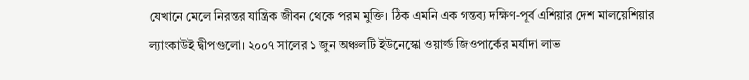যেখানে মেলে নিরন্তর যান্ত্রিক জীবন থেকে পরম মুক্তি। ঠিক এমনি এক গন্তব্য দক্ষিণ-পূর্ব এশিয়ার দেশ মালয়েশিয়ার ল্যাংকাউই দ্বীপগুলো। ২০০৭ সালের ১ জুন অঞ্চলটি ইউনেস্কো ওয়ার্ল্ড জিওপার্কের মর্যাদা লাভ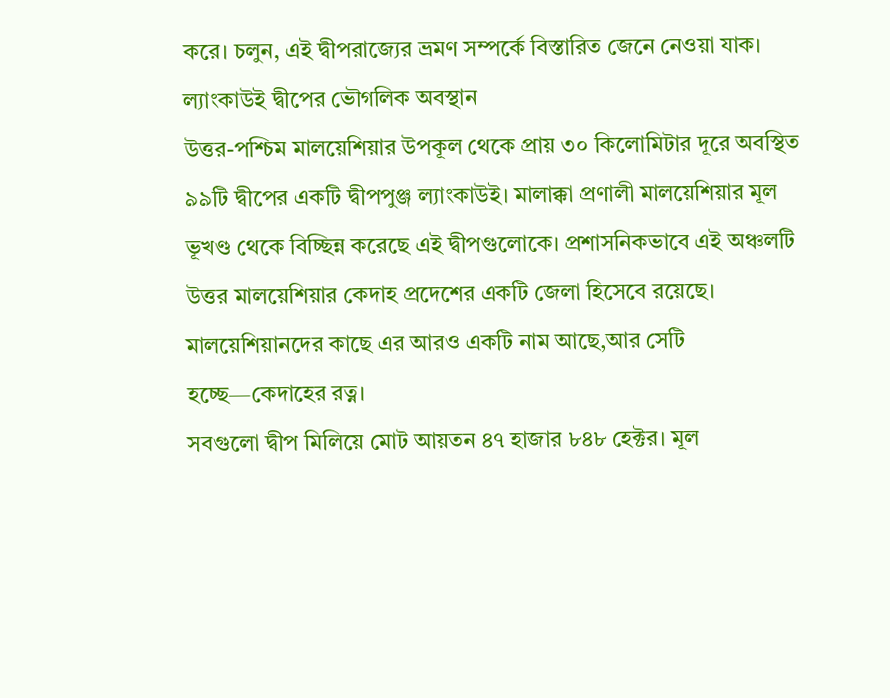করে। চলুন, এই দ্বীপরাজ্যের ভ্রমণ সম্পর্কে বিস্তারিত জেনে নেওয়া যাক।
ল্যাংকাউই দ্বীপের ভৌগলিক অবস্থান
উত্তর-পশ্চিম মালয়েশিয়ার উপকূল থেকে প্রায় ৩০ কিলোমিটার দূরে অবস্থিত ৯৯টি দ্বীপের একটি দ্বীপপুঞ্জ ল্যাংকাউই। মালাক্কা প্রণালী মালয়েশিয়ার মূল ভূখণ্ড থেকে বিচ্ছিন্ন করেছে এই দ্বীপগুলোকে। প্রশাসনিকভাবে এই অঞ্চলটি উত্তর মালয়েশিয়ার কেদাহ প্রদেশের একটি জেলা হিসেবে রয়েছে। মালয়েশিয়ানদের কাছে এর আরও একটি নাম আছে,আর সেটি হচ্ছে—কেদাহের রত্ন।
সবগুলো দ্বীপ মিলিয়ে মোট আয়তন ৪৭ হাজার ৮৪৮ হেক্টর। মূল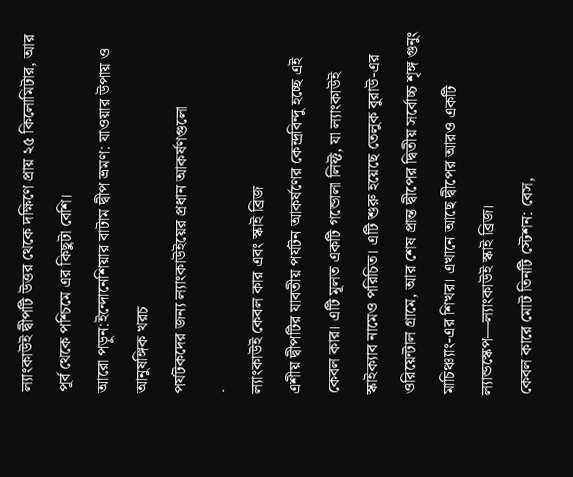ল্যাংকাউই দ্বীপটি উত্তর থেকে দক্ষিণে প্রায় ২৫ কিলোমিটার, আর পূর্ব থেকে পশ্চিমে এর কিছুটা বেশি।
আরো পড়ুন:ইন্দোনেশিয়ার বাটাম দ্বীপ ভ্রমণ: যাওয়ার উপায় ও আনুষঙ্গিক খরচ
পর্যটকদের জন্য ল্যাংকাউইয়ের প্রধান আকর্ষণগুলো
.
ল্যাংকাউই কেবল কার এবং স্কাই ব্রিজ
এশীয় দ্বীপটির যাবতীয় পর্যটন আকর্ষণের কেন্দ্রবিন্দু হচ্ছে এই কেবল কার। এটি মূলত একটি গন্ডোলা লিফ্ট, যা ল্যাংকাউই স্কাইক্যাব নামেও পরিচিত। এটি শুরু হয়েছে তেলুক বুরাউ-এর ওরিয়েন্টাল গ্রামে, আর শেষ প্রান্ত দ্বীপের দ্বিতীয় সর্বোচ্চ শৃঙ্গ গুনুং মাচিঞ্চ্যাং-এর শিখর। এখানে আছে দ্বীপের আরও একটি ল্যান্ডস্কেপ—ল্যাংকাউই স্কাই ব্রিজ।
কেবল কারে মোট তিনটি স্টেশন: বেস,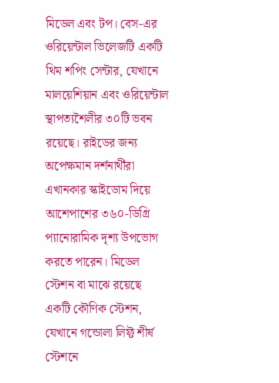মিডেল এবং টপ। বেস-এর ওরিয়েন্টাল ভিলেজটি একটি থিম শপিং সেন্টার, যেখানে মালয়েশিয়ান এবং ওরিয়েন্টাল স্থাপত্যশৈলীর ৩০টি ভবন রয়েছে। রাইডের জন্য অপেক্ষমান দর্শনার্থীরা এখানকার স্কাইডোম দিয়ে আশেপাশের ৩৬০-ডিগ্রি প্যানোরামিক দৃশ্য উপভোগ করতে পারেন। মিডেল স্টেশন বা মাঝে রয়েছে একটি কৌণিক স্টেশন, যেখানে গন্ডোলা লিফ্ট শীর্ষ স্টেশনে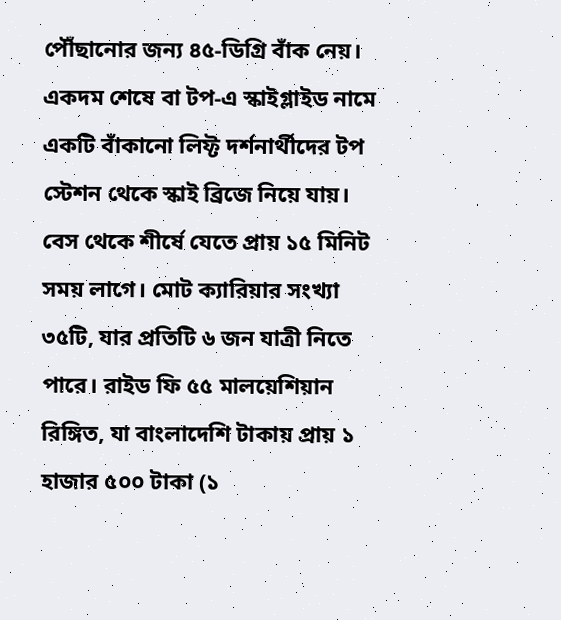পৌঁছানোর জন্য ৪৫-ডিগ্রি বাঁক নেয়। একদম শেষে বা টপ-এ স্কাইগ্লাইড নামে একটি বাঁকানো লিফ্ট দর্শনার্থীদের টপ স্টেশন থেকে স্কাই ব্রিজে নিয়ে যায়।
বেস থেকে শীর্ষে যেতে প্রায় ১৫ মিনিট সময় লাগে। মোট ক্যারিয়ার সংখ্যা ৩৫টি, যার প্রতিটি ৬ জন যাত্রী নিতে পারে। রাইড ফি ৫৫ মালয়েশিয়ান রিঙ্গিত, যা বাংলাদেশি টাকায় প্রায় ১ হাজার ৫০০ টাকা (১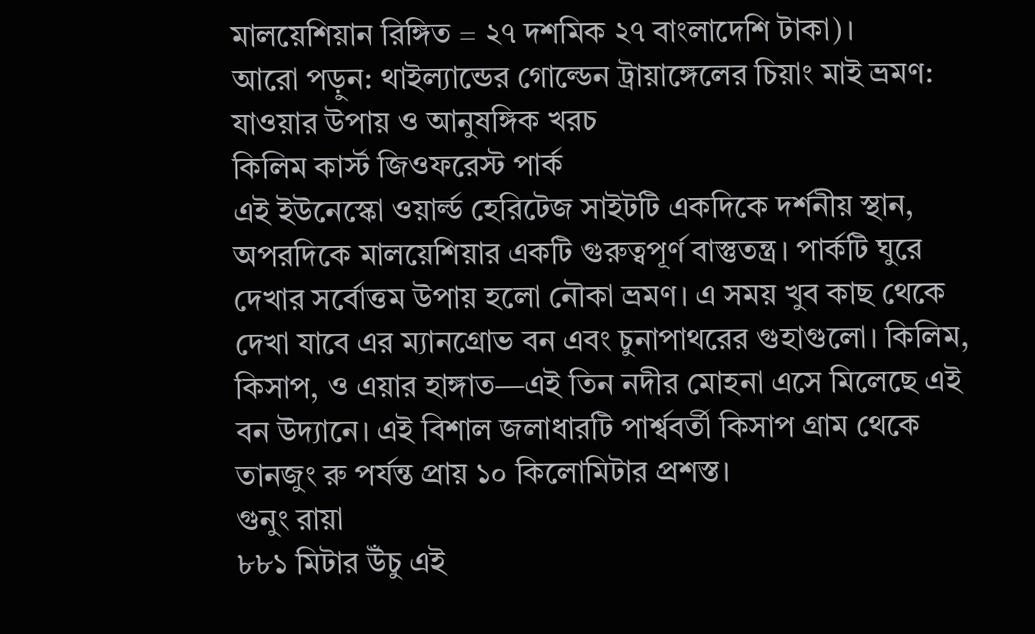মালয়েশিয়ান রিঙ্গিত = ২৭ দশমিক ২৭ বাংলাদেশি টাকা)।
আরো পড়ুন: থাইল্যান্ডের গোল্ডেন ট্রায়াঙ্গেলের চিয়াং মাই ভ্রমণ: যাওয়ার উপায় ও আনুষঙ্গিক খরচ
কিলিম কার্স্ট জিওফরেস্ট পার্ক
এই ইউনেস্কো ওয়ার্ল্ড হেরিটেজ সাইটটি একদিকে দর্শনীয় স্থান, অপরদিকে মালয়েশিয়ার একটি গুরুত্বপূর্ণ বাস্তুতন্ত্র। পার্কটি ঘুরে দেখার সর্বোত্তম উপায় হলো নৌকা ভ্রমণ। এ সময় খুব কাছ থেকে দেখা যাবে এর ম্যানগ্রোভ বন এবং চুনাপাথরের গুহাগুলো। কিলিম, কিসাপ, ও এয়ার হাঙ্গাত—এই তিন নদীর মোহনা এসে মিলেছে এই বন উদ্যানে। এই বিশাল জলাধারটি পার্শ্ববর্তী কিসাপ গ্রাম থেকে তানজুং রু পর্যন্ত প্রায় ১০ কিলোমিটার প্রশস্ত।
গুনুং রায়া
৮৮১ মিটার উঁচু এই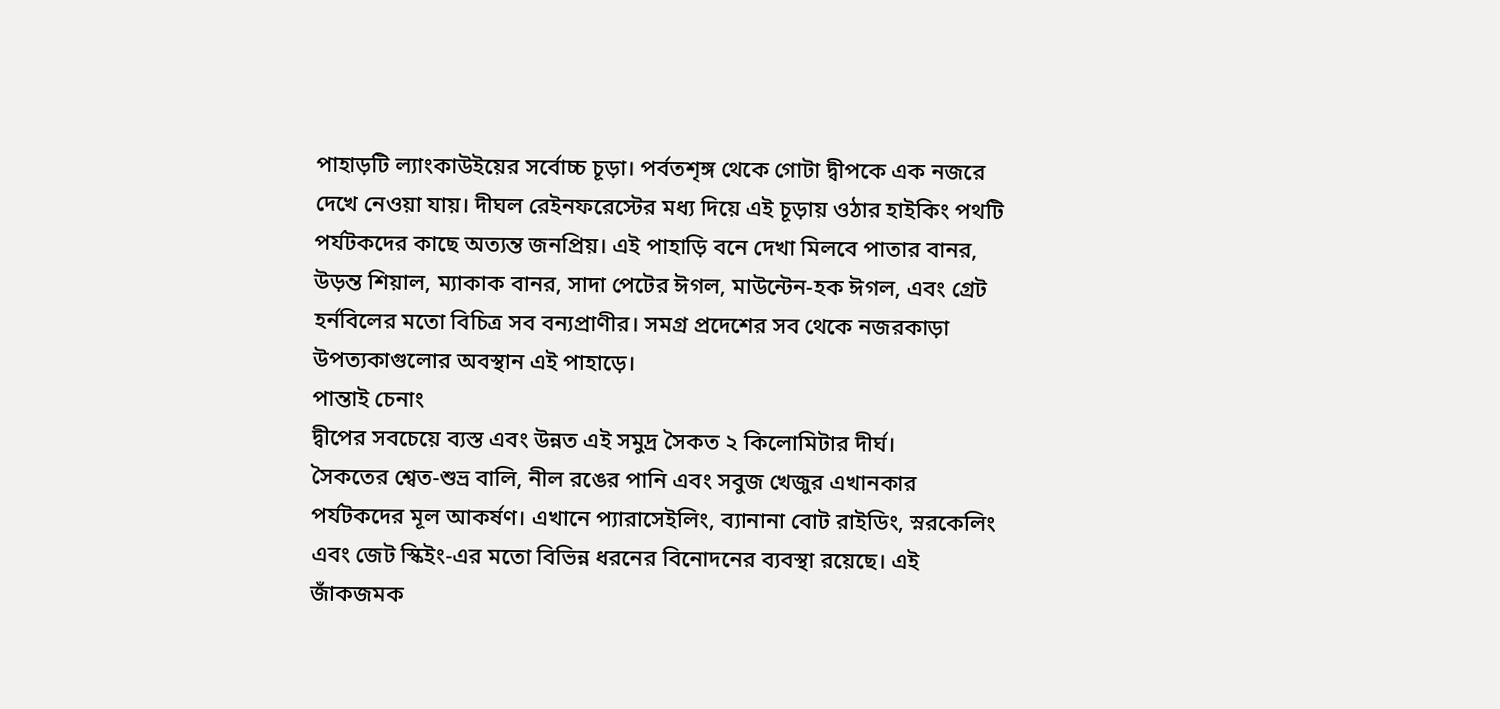পাহাড়টি ল্যাংকাউইয়ের সর্বোচ্চ চূড়া। পর্বতশৃঙ্গ থেকে গোটা দ্বীপকে এক নজরে দেখে নেওয়া যায়। দীঘল রেইনফরেস্টের মধ্য দিয়ে এই চূড়ায় ওঠার হাইকিং পথটি পর্যটকদের কাছে অত্যন্ত জনপ্রিয়। এই পাহাড়ি বনে দেখা মিলবে পাতার বানর, উড়ন্ত শিয়াল, ম্যাকাক বানর, সাদা পেটের ঈগল, মাউন্টেন-হক ঈগল, এবং গ্রেট হর্নবিলের মতো বিচিত্র সব বন্যপ্রাণীর। সমগ্র প্রদেশের সব থেকে নজরকাড়া উপত্যকাগুলোর অবস্থান এই পাহাড়ে।
পান্তাই চেনাং
দ্বীপের সবচেয়ে ব্যস্ত এবং উন্নত এই সমুদ্র সৈকত ২ কিলোমিটার দীর্ঘ।
সৈকতের শ্বেত-শুভ্র বালি, নীল রঙের পানি এবং সবুজ খেজুর এখানকার পর্যটকদের মূল আকর্ষণ। এখানে প্যারাসেইলিং, ব্যানানা বোট রাইডিং, স্নরকেলিং এবং জেট স্কিইং-এর মতো বিভিন্ন ধরনের বিনোদনের ব্যবস্থা রয়েছে। এই জাঁকজমক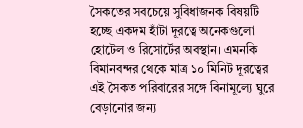সৈকতের সবচেয়ে সুবিধাজনক বিষয়টি হচ্ছে একদম হাঁটা দূরত্বে অনেকগুলো হোটেল ও রিসোর্টের অবস্থান। এমনকি বিমানবন্দর থেকে মাত্র ১০ মিনিট দূরত্বের এই সৈকত পরিবারের সঙ্গে বিনামূল্যে ঘুরে বেড়ানোর জন্য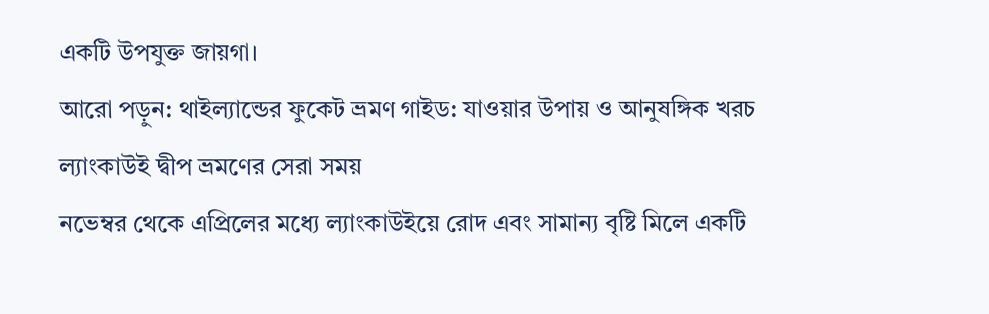একটি উপযুক্ত জায়গা।
আরো পড়ুন: থাইল্যান্ডের ফুকেট ভ্রমণ গাইড: যাওয়ার উপায় ও আনুষঙ্গিক খরচ
ল্যাংকাউই দ্বীপ ভ্রমণের সেরা সময়
নভেম্বর থেকে এপ্রিলের মধ্যে ল্যাংকাউইয়ে রোদ এবং সামান্য বৃষ্টি মিলে একটি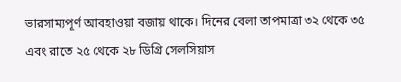ভারসাম্যপূর্ণ আবহাওয়া বজায় থাকে। দিনের বেলা তাপমাত্রা ৩২ থেকে ৩৫ এবং রাতে ২৫ থেকে ২৮ ডিগ্রি সেলসিয়াস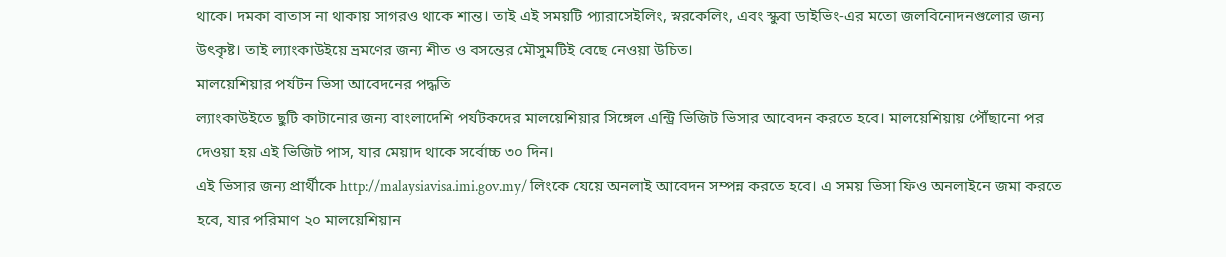থাকে। দমকা বাতাস না থাকায় সাগরও থাকে শান্ত। তাই এই সময়টি প্যারাসেইলিং, স্নরকেলিং, এবং স্কুবা ডাইভিং-এর মতো জলবিনোদনগুলোর জন্য উৎকৃষ্ট। তাই ল্যাংকাউইয়ে ভ্রমণের জন্য শীত ও বসন্তের মৌসুমটিই বেছে নেওয়া উচিত।
মালয়েশিয়ার পর্যটন ভিসা আবেদনের পদ্ধতি
ল্যাংকাউইতে ছুটি কাটানোর জন্য বাংলাদেশি পর্যটকদের মালয়েশিয়ার সিঙ্গেল এন্ট্রি ভিজিট ভিসার আবেদন করতে হবে। মালয়েশিয়ায় পৌঁছানো পর দেওয়া হয় এই ভিজিট পাস, যার মেয়াদ থাকে সর্বোচ্চ ৩০ দিন।
এই ভিসার জন্য প্রার্থীকে http://malaysiavisa.imi.gov.my/ লিংকে যেয়ে অনলাই আবেদন সম্পন্ন করতে হবে। এ সময় ভিসা ফিও অনলাইনে জমা করতে হবে, যার পরিমাণ ২০ মালয়েশিয়ান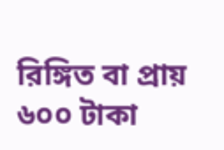রিঙ্গিত বা প্রায় ৬০০ টাকা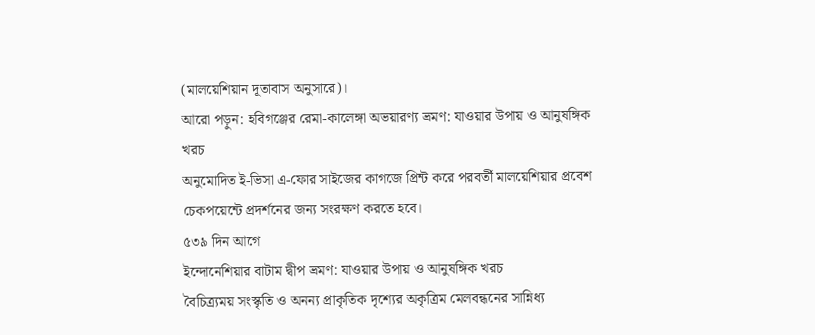(মালয়েশিয়ান দূতাবাস অনুসারে)।
আরো পড়ুন: হবিগঞ্জের রেমা-কালেঙ্গা অভয়ারণ্য ভ্রমণ: যাওয়ার উপায় ও আনুষঙ্গিক খরচ
অনুমোদিত ই-ভিসা এ-ফোর সাইজের কাগজে প্রিন্ট করে পরবর্তী মালয়েশিয়ার প্রবেশ চেকপয়েন্টে প্রদর্শনের জন্য সংরক্ষণ করতে হবে।
৫৩৯ দিন আগে
ইন্দোনেশিয়ার বাটাম দ্বীপ ভ্রমণ: যাওয়ার উপায় ও আনুষঙ্গিক খরচ
বৈচিত্র্যময় সংস্কৃতি ও অনন্য প্রাকৃতিক দৃশ্যের অকৃত্রিম মেলবন্ধনের সান্নিধ্য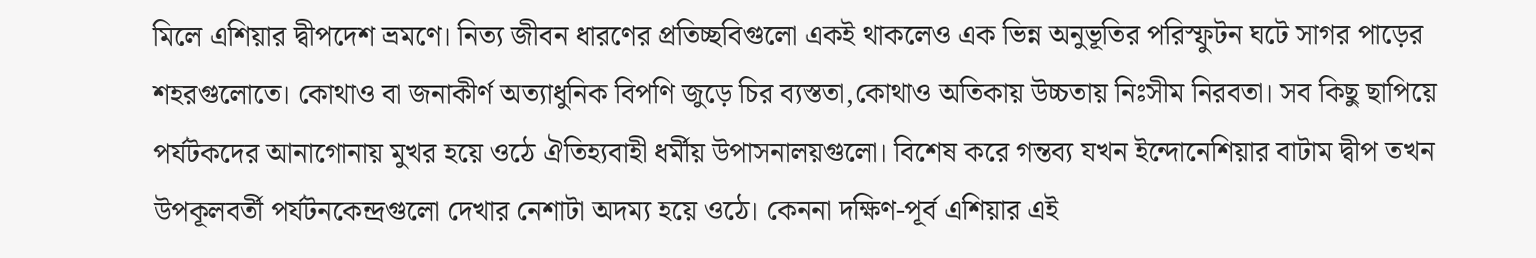মিলে এশিয়ার দ্বীপদেশ ভ্রমণে। নিত্য জীবন ধারণের প্রতিচ্ছবিগুলো একই থাকলেও এক ভিন্ন অনুভূতির পরিস্ফুটন ঘটে সাগর পাড়ের শহরগুলোতে। কোথাও বা জনাকীর্ণ অত্যাধুনিক বিপণি জুড়ে চির ব্যস্ততা,কোথাও অতিকায় উচ্চতায় নিঃসীম নিরবতা। সব কিছু ছাপিয়ে পর্যটকদের আনাগোনায় মুখর হয়ে ওঠে ঐতিহ্যবাহী ধর্মীয় উপাসনালয়গুলো। বিশেষ করে গন্তব্য যখন ইন্দোনেশিয়ার বাটাম দ্বীপ তখন উপকূলবর্তী পর্যটনকেন্দ্রগুলো দেখার নেশাটা অদম্য হয়ে ওঠে। কেননা দক্ষিণ-পূর্ব এশিয়ার এই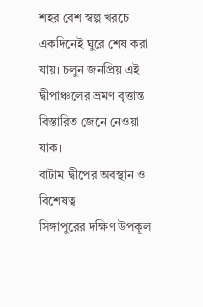শহর বেশ স্বল্প খরচে একদিনেই ঘুরে শেষ করা যায়। চলুন জনপ্রিয় এই দ্বীপাঞ্চলের ভ্রমণ বৃত্তান্ত বিস্তারিত জেনে নেওয়া যাক।
বাটাম দ্বীপের অবস্থান ও বিশেষত্ব
সিঙ্গাপুরের দক্ষিণ উপকূল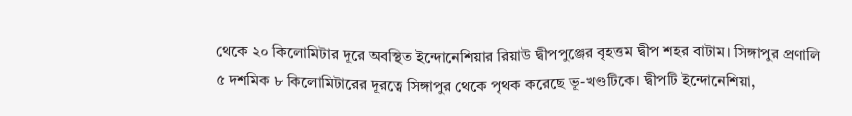থেকে ২০ কিলোমিটার দূরে অবস্থিত ইন্দোনেশিয়ার রিয়াউ দ্বীপপুঞ্জের বৃহত্তম দ্বীপ শহর বাটাম। সিঙ্গাপুর প্রণালি ৫ দশমিক ৮ কিলোমিটারের দূরত্বে সিঙ্গাপুর থেকে পৃথক করেছে ভূ-খণ্ডটিকে। দ্বীপটি ইন্দোনেশিয়া,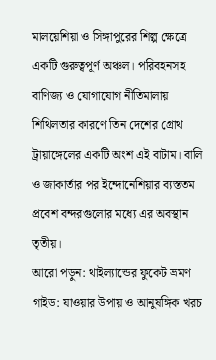মালয়েশিয়া ও সিঙ্গাপুরের শিল্প ক্ষেত্রে একটি গুরুত্বপূর্ণ অঞ্চল। পরিবহনসহ বাণিজ্য ও যোগাযোগ নীতিমালায় শিথিলতার কারণে তিন দেশের গ্রোথ ট্রায়াঙ্গেলের একটি অংশ এই বাটাম। বালি ও জাকার্তার পর ইন্দোনেশিয়ার ব্যস্ততম প্রবেশ বন্দরগুলোর মধ্যে এর অবস্থান তৃতীয়।
আরো পড়ুন: থাইল্যান্ডের ফুকেট ভ্রমণ গাইড: যাওয়ার উপায় ও আনুষঙ্গিক খরচ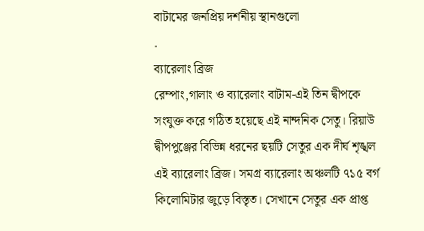বাটামের জনপ্রিয় দর্শনীয় স্থানগুলো
.
ব্যারেলাং ব্রিজ
রেম্পাং,গালাং ও ব্যারেলাং বাটাম-এই তিন দ্বীপকে সংযুক্ত করে গঠিত হয়েছে এই নান্দনিক সেতু। রিয়াউ দ্বীপপুঞ্জের বিভিন্ন ধরনের ছয়টি সেতুর এক দীর্ঘ শৃঙ্খল এই ব্যারেলাং ব্রিজ। সমগ্র ব্যারেলাং অঞ্চলটি ৭১৫ বর্গ কিলোমিটার জুড়ে বিস্তৃত। সেখানে সেতুর এক প্রাপ্ত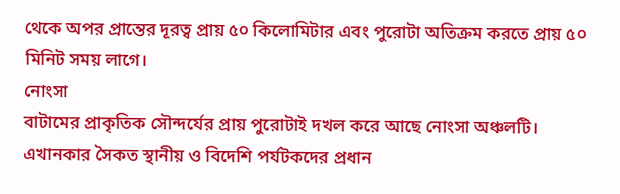থেকে অপর প্রান্তের দূরত্ব প্রায় ৫০ কিলোমিটার এবং পুরোটা অতিক্রম করতে প্রায় ৫০ মিনিট সময় লাগে।
নোংসা
বাটামের প্রাকৃতিক সৌন্দর্যের প্রায় পুরোটাই দখল করে আছে নোংসা অঞ্চলটি। এখানকার সৈকত স্থানীয় ও বিদেশি পর্যটকদের প্রধান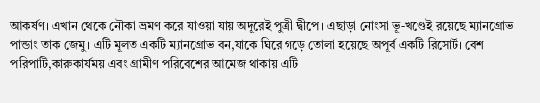আকর্ষণ। এখান থেকে নৌকা ভ্রমণ করে যাওয়া যায় অদূরেই পুত্রী দ্বীপে। এছাড়া নোংসা ভূ-খণ্ডেই রয়েছে ম্যানগ্রোভ পান্ডাং তাক জেমু। এটি মূলত একটি ম্যানগ্রোভ বন,যাকে ঘিরে গড়ে তোলা হয়েছে অপূর্ব একটি রিসোর্ট। বেশ পরিপাটি,কারুকার্যময় এবং গ্রামীণ পরিবেশের আমেজ থাকায় এটি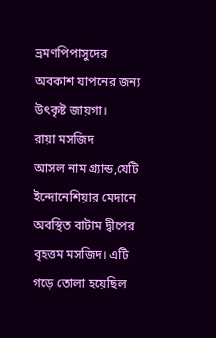ভ্রমণপিপাসুদের অবকাশ যাপনের জন্য উৎকৃষ্ট জায়গা।
রায়া মসজিদ
আসল নাম গ্র্যান্ড,যেটি ইন্দোনেশিয়ার মেদানে অবস্থিত বাটাম দ্বীপের বৃহত্তম মসজিদ। এটি গড়ে তোলা হয়েছিল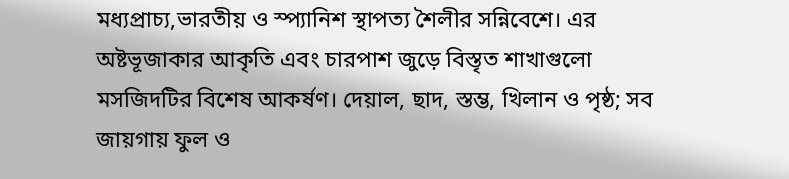মধ্যপ্রাচ্য,ভারতীয় ও স্প্যানিশ স্থাপত্য শৈলীর সন্নিবেশে। এর অষ্টভূজাকার আকৃতি এবং চারপাশ জুড়ে বিস্তৃত শাখাগুলো মসজিদটির বিশেষ আকর্ষণ। দেয়াল, ছাদ, স্তম্ভ, খিলান ও পৃষ্ঠ; সব জায়গায় ফুল ও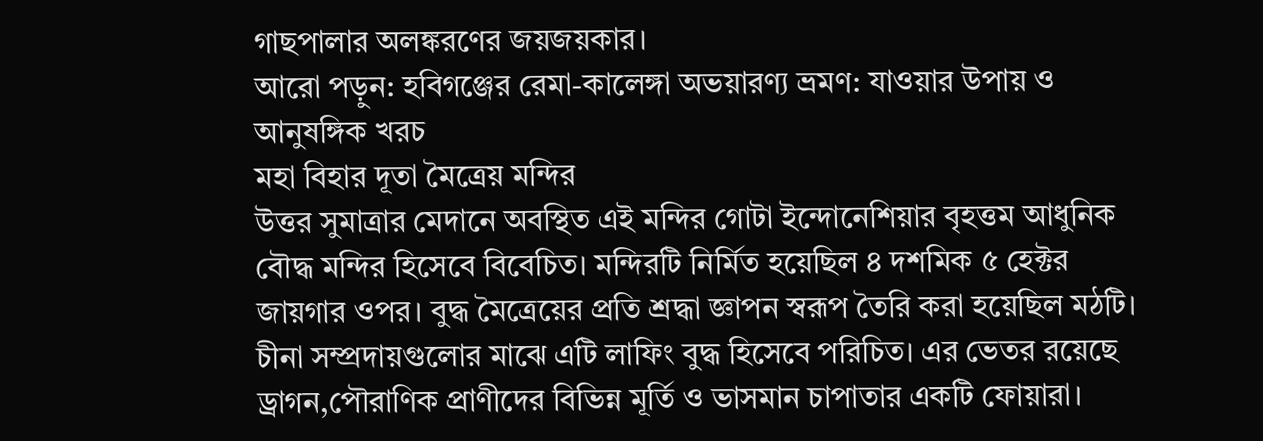গাছপালার অলঙ্করণের জয়জয়কার।
আরো পড়ুন: হবিগঞ্জের রেমা-কালেঙ্গা অভয়ারণ্য ভ্রমণ: যাওয়ার উপায় ও আনুষঙ্গিক খরচ
মহা বিহার দূতা মৈত্রেয় মন্দির
উত্তর সুমাত্রার মেদানে অবস্থিত এই মন্দির গোটা ইন্দোনেশিয়ার বৃহত্তম আধুনিক বৌদ্ধ মন্দির হিসেবে বিবেচিত। মন্দিরটি নির্মিত হয়েছিল ৪ দশমিক ৫ হেক্টর জায়গার ওপর। বুদ্ধ মৈত্রেয়ের প্রতি শ্রদ্ধা জ্ঞাপন স্বরূপ তৈরি করা হয়েছিল মঠটি। চীনা সম্প্রদায়গুলোর মাঝে এটি লাফিং বুদ্ধ হিসেবে পরিচিত। এর ভেতর রয়েছে ড্রাগন,পৌরাণিক প্রাণীদের বিভিন্ন মূর্তি ও ভাসমান চাপাতার একটি ফোয়ারা।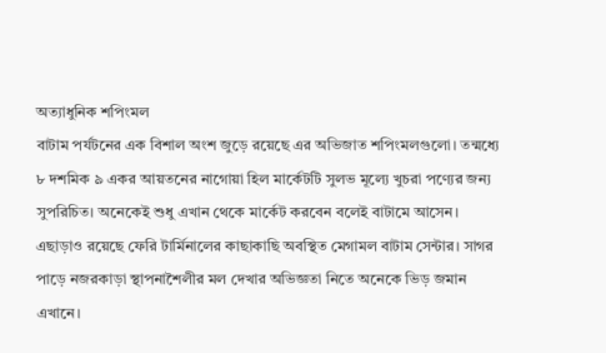অত্যাধুনিক শপিংমল
বাটাম পর্যটনের এক বিশাল অংশ জুড়ে রয়েছে এর অভিজাত শপিংমলগুলো। তন্মধ্যে ৮ দশমিক ৯ একর আয়তনের নাগোয়া হিল মার্কেটটি সুলভ মূল্যে খুচরা পণ্যের জন্য সুপরিচিত। অনেকেই শুধু এখান থেকে মার্কেট করবেন বলেই বাটামে আসেন।
এছাড়াও রয়েছে ফেরি টার্মিনালের কাছাকাছি অবস্থিত মেগামল বাটাম সেন্টার। সাগর পাড়ে নজরকাড়া স্থাপনাশৈলীর মল দেখার অভিজ্ঞতা নিতে অনেকে ভিড় জমান এখানে।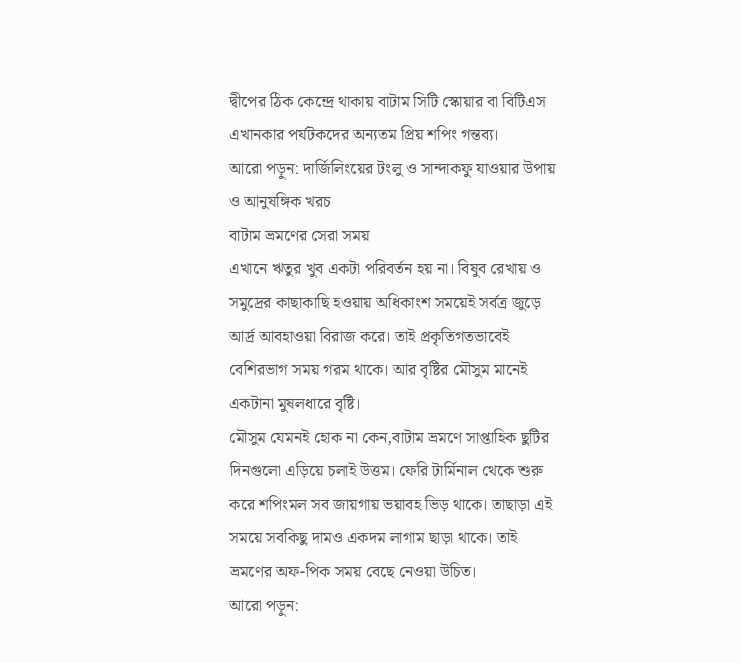দ্বীপের ঠিক কেন্দ্রে থাকায় বাটাম সিটি স্কোয়ার বা বিটিএস এখানকার পর্যটকদের অন্যতম প্রিয় শপিং গন্তব্য।
আরো পড়ুন: দার্জিলিংয়ের টংলু ও সান্দাকফু যাওয়ার উপায় ও আনুষঙ্গিক খরচ
বাটাম ভ্রমণের সেরা সময়
এখানে ঋতুর খুব একটা পরিবর্তন হয় না। বিষুব রেখায় ও সমুদ্রের কাছাকাছি হওয়ায় অধিকাংশ সময়েই সর্বত্র জুড়ে আর্দ্র আবহাওয়া বিরাজ করে। তাই প্রকৃতিগতভাবেই বেশিরভাগ সময় গরম থাকে। আর বৃষ্টির মৌসুম মানেই একটানা মুষলধারে বৃষ্টি।
মৌসুম যেমনই হোক না কেন,বাটাম ভ্রমণে সাপ্তাহিক ছুটির দিনগুলো এড়িয়ে চলাই উত্তম। ফেরি টার্মিনাল থেকে শুরু করে শপিংমল সব জায়গায় ভয়াবহ ভিড় থাকে। তাছাড়া এই সময়ে সবকিছু দামও একদম লাগাম ছাড়া থাকে। তাই ভ্রমণের অফ-পিক সময় বেছে নেওয়া উচিত।
আরো পড়ুন: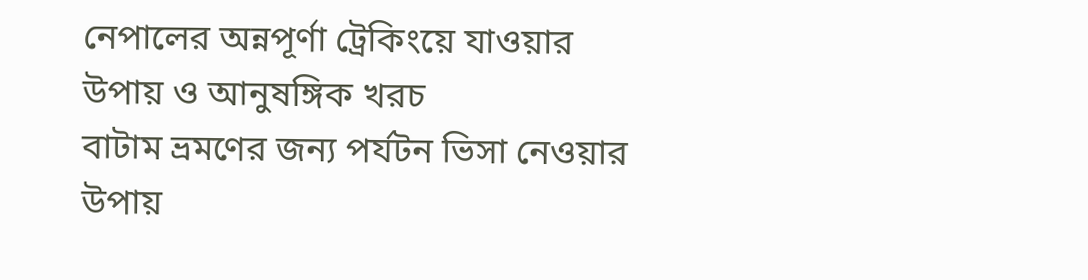নেপালের অন্নপূর্ণা ট্রেকিংয়ে যাওয়ার উপায় ও আনুষঙ্গিক খরচ
বাটাম ভ্রমণের জন্য পর্যটন ভিসা নেওয়ার উপায়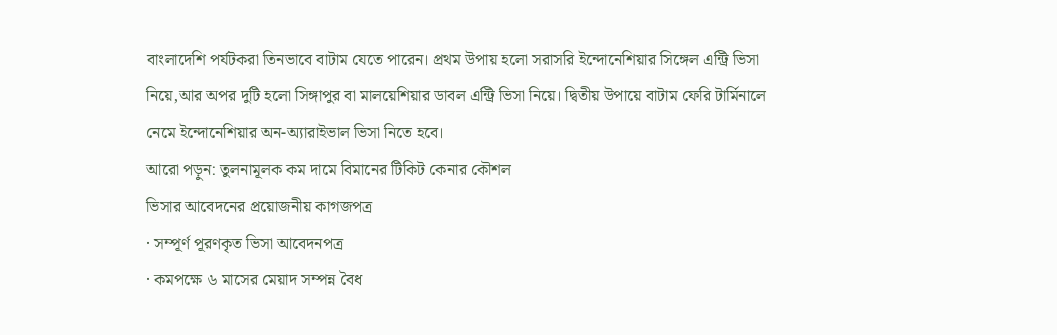বাংলাদেশি পর্যটকরা তিনভাবে বাটাম যেতে পারেন। প্রথম উপায় হলো সরাসরি ইন্দোনেশিয়ার সিঙ্গেল এন্ট্রি ভিসা নিয়ে,আর অপর দুটি হলো সিঙ্গাপুর বা মালয়েশিয়ার ডাবল এন্ট্রি ভিসা নিয়ে। দ্বিতীয় উপায়ে বাটাম ফেরি টার্মিনালে নেমে ইন্দোনেশিয়ার অন-অ্যারাইভাল ভিসা নিতে হবে।
আরো পড়ুন: তুলনামূলক কম দামে বিমানের টিকিট কেনার কৌশল
ভিসার আবেদনের প্রয়োজনীয় কাগজপত্র
· সম্পূর্ণ পূরণকৃত ভিসা আবেদনপত্র
· কমপক্ষে ৬ মাসের মেয়াদ সম্পন্ন বৈধ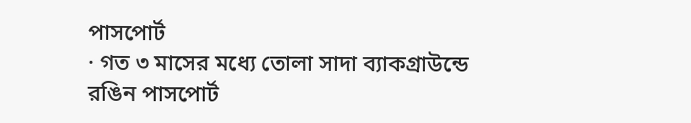পাসপোর্ট
· গত ৩ মাসের মধ্যে তোলা সাদা ব্যাকগ্রাউন্ডে রঙিন পাসপোর্ট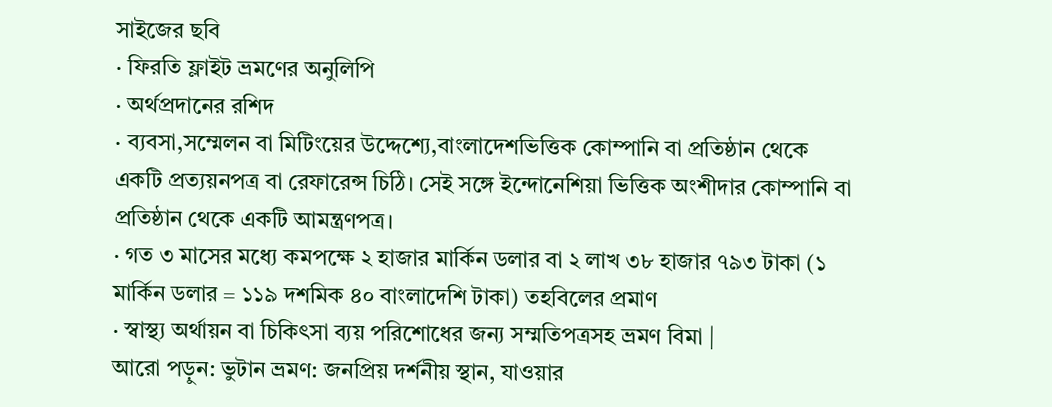সাইজের ছবি
· ফিরতি ফ্লাইট ভ্রমণের অনুলিপি
· অর্থপ্রদানের রশিদ
· ব্যবসা,সম্মেলন বা মিটিংয়ের উদ্দেশ্যে,বাংলাদেশভিত্তিক কোম্পানি বা প্রতিষ্ঠান থেকে একটি প্রত্যয়নপত্র বা রেফারেন্স চিঠি। সেই সঙ্গে ইন্দোনেশিয়া ভিত্তিক অংশীদার কোম্পানি বা প্রতিষ্ঠান থেকে একটি আমন্ত্রণপত্র।
· গত ৩ মাসের মধ্যে কমপক্ষে ২ হাজার মার্কিন ডলার বা ২ লাখ ৩৮ হাজার ৭৯৩ টাকা (১ মার্কিন ডলার = ১১৯ দশমিক ৪০ বাংলাদেশি টাকা) তহবিলের প্রমাণ
· স্বাস্থ্য অর্থায়ন বা চিকিৎসা ব্যয় পরিশোধের জন্য সম্মতিপত্রসহ ভ্রমণ বিমা |
আরো পড়ুন: ভুটান ভ্রমণ: জনপ্রিয় দর্শনীয় স্থান, যাওয়ার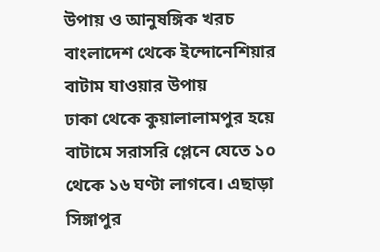উপায় ও আনুষঙ্গিক খরচ
বাংলাদেশ থেকে ইন্দোনেশিয়ার বাটাম যাওয়ার উপায়
ঢাকা থেকে কুয়ালালামপুর হয়ে বাটামে সরাসরি প্লেনে যেতে ১০ থেকে ১৬ ঘণ্টা লাগবে। এছাড়া সিঙ্গাপুর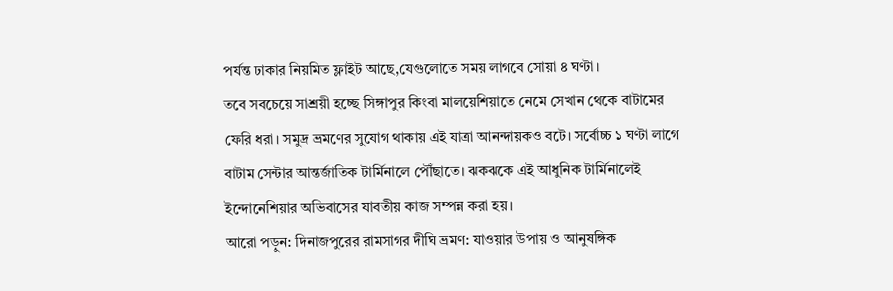পর্যন্ত ঢাকার নিয়মিত ফ্লাইট আছে,যেগুলোতে সময় লাগবে সোয়া ৪ ঘণ্টা।
তবে সবচেয়ে সাশ্রয়ী হচ্ছে সিঙ্গাপুর কিংবা মালয়েশিয়াতে নেমে সেখান থেকে বাটামের ফেরি ধরা। সমুদ্র ভ্রমণের সুযোগ থাকায় এই যাত্রা আনন্দায়কও বটে। সর্বোচ্চ ১ ঘণ্টা লাগে বাটাম সেন্টার আন্তর্জাতিক টার্মিনালে পৌঁছাতে। ঝকঝকে এই আধুনিক টার্মিনালেই ইন্দোনেশিয়ার অভিবাসের যাবতীয় কাজ সম্পন্ন করা হয়।
আরো পড়ুন: দিনাজপুরের রামসাগর দীঘি ভ্রমণ: যাওয়ার উপায় ও আনুষঙ্গিক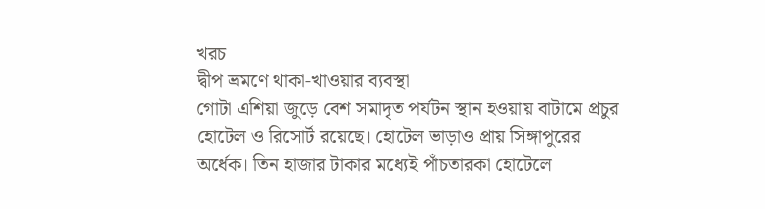খরচ
দ্বীপ ভ্রমণে থাকা-খাওয়ার ব্যবস্থা
গোটা এশিয়া জুড়ে বেশ সমাদৃত পর্যটন স্থান হওয়ায় বাটামে প্রচুর হোটেল ও রিসোর্ট রয়েছে। হোটেল ভাড়াও প্রায় সিঙ্গাপুরের অর্ধেক। তিন হাজার টাকার মধ্যেই পাঁচতারকা হোটেলে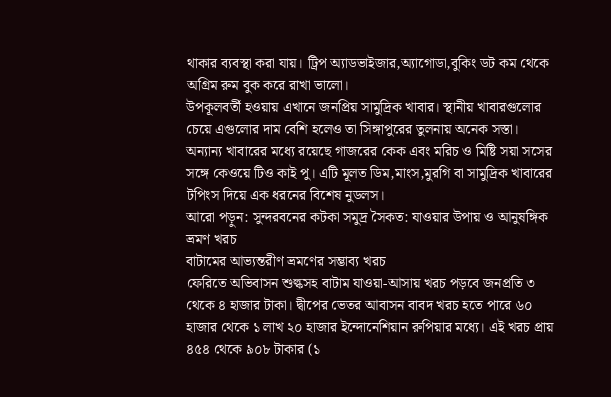থাকার ব্যবস্থা করা যায়। ট্রিপ অ্যাডভাইজার,অ্যাগোডা,বুকিং ডট কম থেকে অগ্রিম রুম বুক করে রাখা ভালো।
উপকূলবর্তী হওয়ায় এখানে জনপ্রিয় সামুদ্রিক খাবার। স্থানীয় খাবারগুলোর চেয়ে এগুলোর দাম বেশি হলেও তা সিঙ্গাপুরের তুলনায় অনেক সস্তা।
অন্যান্য খাবারের মধ্যে রয়েছে গাজরের কেক এবং মরিচ ও মিষ্টি সয়া সসের সঙ্গে কেওয়ে টিও কাই পু। এটি মূলত ডিম,মাংস,মুরগি বা সামুদ্রিক খাবারের টপিংস দিয়ে এক ধরনের বিশেষ নুডলস।
আরো পড়ুন: সুন্দরবনের কটকা সমুদ্র সৈকত: যাওয়ার উপায় ও আনুষঙ্গিক ভ্রমণ খরচ
বাটামের আভ্যন্তরীণ ভ্রমণের সম্ভাব্য খরচ
ফেরিতে অভিবাসন শুল্কসহ বাটাম যাওয়া-আসায় খরচ পড়বে জনপ্রতি ৩ থেকে ৪ হাজার টাকা। দ্বীপের ভেতর আবাসন বাবদ খরচ হতে পারে ৬০ হাজার থেকে ১ লাখ ২০ হাজার ইন্দোনেশিয়ান রুপিয়ার মধ্যে। এই খরচ প্রায় ৪৫৪ থেকে ৯০৮ টাকার (১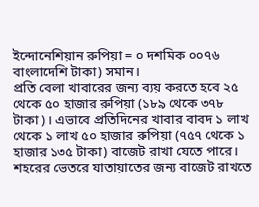ইন্দোনেশিয়ান রুপিয়া = ০ দশমিক ০০৭৬ বাংলাদেশি টাকা) সমান।
প্রতি বেলা খাবারের জন্য ব্যয় করতে হবে ২৫ থেকে ৫০ হাজার রুপিয়া (১৮৯ থেকে ৩৭৮ টাকা)। এভাবে প্রতিদিনের খাবার বাবদ ১ লাখ থেকে ১ লাখ ৫০ হাজার রুপিয়া (৭৫৭ থেকে ১ হাজার ১৩৫ টাকা) বাজেট রাখা যেতে পারে।
শহরের ভেতরে যাতায়াতের জন্য বাজেট রাখতে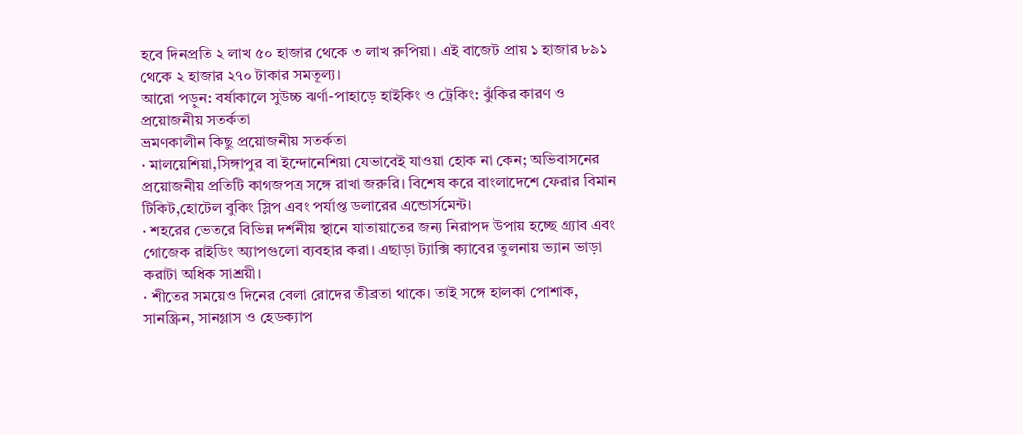হবে দিনপ্রতি ২ লাখ ৫০ হাজার থেকে ৩ লাখ রুপিয়া। এই বাজেট প্রায় ১ হাজার ৮৯১ থেকে ২ হাজার ২৭০ টাকার সমতূল্য।
আরো পড়ুন: বর্ষাকালে সুউচ্চ ঝর্ণা-পাহাড়ে হাইকিং ও ট্রেকিং: ঝুঁকির কারণ ও প্রয়োজনীয় সতর্কতা
ভ্রমণকালীন কিছু প্রয়োজনীয় সতর্কতা
· মালয়েশিয়া,সিঙ্গাপুর বা ইন্দোনেশিয়া যেভাবেই যাওয়া হোক না কেন; অভিবাসনের প্রয়োজনীয় প্রতিটি কাগজপত্র সঙ্গে রাখা জরুরি। বিশেষ করে বাংলাদেশে ফেরার বিমান টিকিট,হোটেল বুকিং স্লিপ এবং পর্যাপ্ত ডলারের এন্ডোর্সমেন্ট।
· শহরের ভেতরে বিভিন্ন দর্শনীয় স্থানে যাতায়াতের জন্য নিরাপদ উপায় হচ্ছে গ্র্যাব এবং গোজেক রাইডিং অ্যাপগুলো ব্যবহার করা। এছাড়া ট্যাক্সি ক্যাবের তুলনায় ভ্যান ভাড়া করাটা অধিক সাশ্রয়ী।
· শীতের সময়েও দিনের বেলা রোদের তীব্রতা থাকে। তাই সঙ্গে হালকা পোশাক, সানস্ক্রিন, সানগ্লাস ও হেডক্যাপ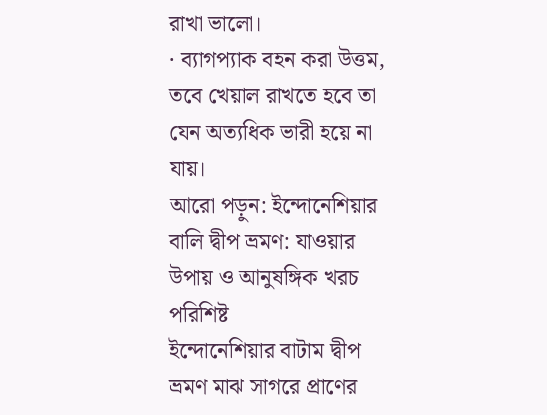রাখা ভালো।
· ব্যাগপ্যাক বহন করা উত্তম, তবে খেয়াল রাখতে হবে তা যেন অত্যধিক ভারী হয়ে না যায়।
আরো পড়ুন: ইন্দোনেশিয়ার বালি দ্বীপ ভ্রমণ: যাওয়ার উপায় ও আনুষঙ্গিক খরচ
পরিশিষ্ট
ইন্দোনেশিয়ার বাটাম দ্বীপ ভ্রমণ মাঝ সাগরে প্রাণের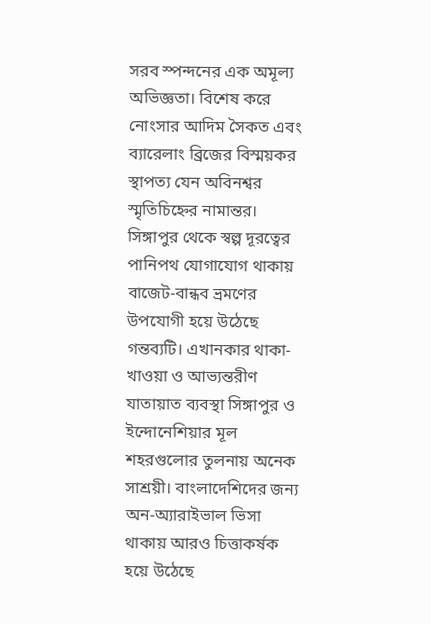সরব স্পন্দনের এক অমূল্য অভিজ্ঞতা। বিশেষ করে নোংসার আদিম সৈকত এবং ব্যারেলাং ব্রিজের বিস্ময়কর স্থাপত্য যেন অবিনশ্বর স্মৃতিচিহ্নের নামান্তর। সিঙ্গাপুর থেকে স্বল্প দূরত্বের পানিপথ যোগাযোগ থাকায় বাজেট-বান্ধব ভ্রমণের উপযোগী হয়ে উঠেছে গন্তব্যটি। এখানকার থাকা-খাওয়া ও আভ্যন্তরীণ যাতায়াত ব্যবস্থা সিঙ্গাপুর ও ইন্দোনেশিয়ার মূল শহরগুলোর তুলনায় অনেক সাশ্রয়ী। বাংলাদেশিদের জন্য অন-অ্যারাইভাল ভিসা থাকায় আরও চিত্তাকর্ষক হয়ে উঠেছে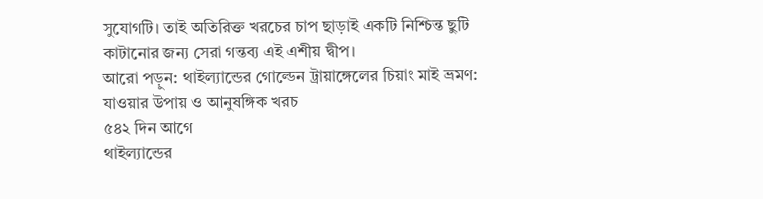সুযোগটি। তাই অতিরিক্ত খরচের চাপ ছাড়াই একটি নিশ্চিন্ত ছুটি কাটানোর জন্য সেরা গন্তব্য এই এশীয় দ্বীপ।
আরো পড়ুন: থাইল্যান্ডের গোল্ডেন ট্রায়াঙ্গেলের চিয়াং মাই ভ্রমণ: যাওয়ার উপায় ও আনুষঙ্গিক খরচ
৫৪২ দিন আগে
থাইল্যান্ডের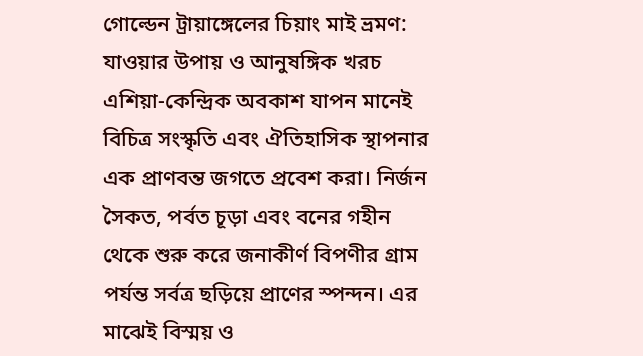গোল্ডেন ট্রায়াঙ্গেলের চিয়াং মাই ভ্রমণ: যাওয়ার উপায় ও আনুষঙ্গিক খরচ
এশিয়া-কেন্দ্রিক অবকাশ যাপন মানেই বিচিত্র সংস্কৃতি এবং ঐতিহাসিক স্থাপনার এক প্রাণবন্ত জগতে প্রবেশ করা। নির্জন সৈকত, পর্বত চূড়া এবং বনের গহীন থেকে শুরু করে জনাকীর্ণ বিপণীর গ্রাম পর্যন্ত সর্বত্র ছড়িয়ে প্রাণের স্পন্দন। এর মাঝেই বিস্ময় ও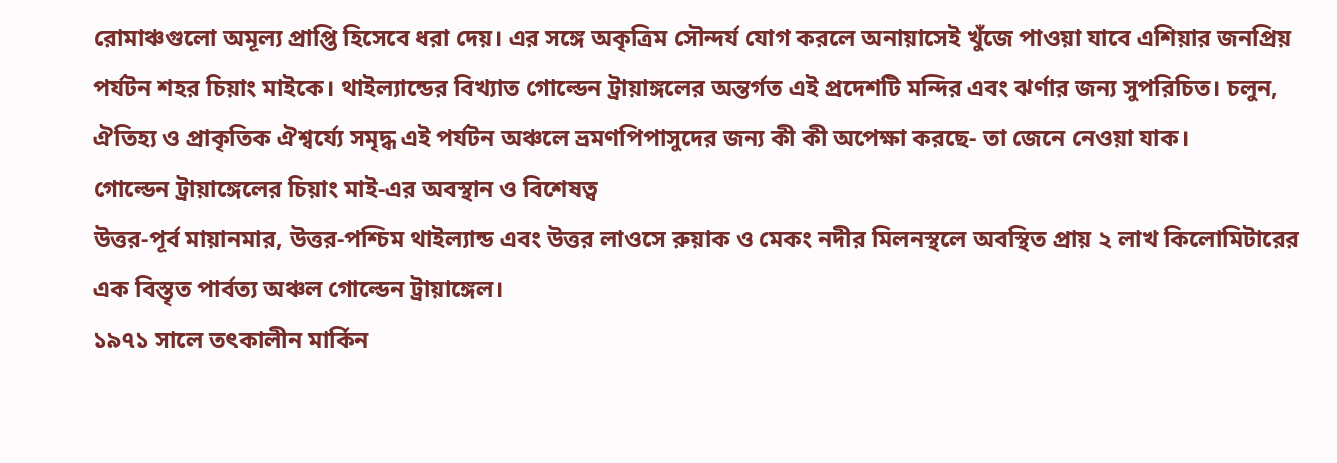রোমাঞ্চগুলো অমূল্য প্রাপ্তি হিসেবে ধরা দেয়। এর সঙ্গে অকৃত্রিম সৌন্দর্য যোগ করলে অনায়াসেই খুঁজে পাওয়া যাবে এশিয়ার জনপ্রিয় পর্যটন শহর চিয়াং মাইকে। থাইল্যান্ডের বিখ্যাত গোল্ডেন ট্রায়াঙ্গলের অন্তর্গত এই প্রদেশটি মন্দির এবং ঝর্ণার জন্য সুপরিচিত। চলুন, ঐতিহ্য ও প্রাকৃতিক ঐশ্বর্য্যে সমৃদ্ধ এই পর্যটন অঞ্চলে ভ্রমণপিপাসুদের জন্য কী কী অপেক্ষা করছে- তা জেনে নেওয়া যাক।
গোল্ডেন ট্রায়াঙ্গেলের চিয়াং মাই-এর অবস্থান ও বিশেষত্ব
উত্তর-পূর্ব মায়ানমার, উত্তর-পশ্চিম থাইল্যান্ড এবং উত্তর লাওসে রুয়াক ও মেকং নদীর মিলনস্থলে অবস্থিত প্রায় ২ লাখ কিলোমিটারের এক বিস্তৃত পার্বত্য অঞ্চল গোল্ডেন ট্রায়াঙ্গেল।
১৯৭১ সালে তৎকালীন মার্কিন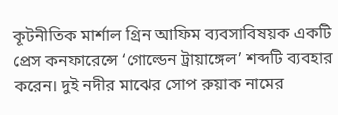কূটনীতিক মার্শাল গ্রিন আফিম ব্যবসাবিষয়ক একটি প্রেস কনফারেন্সে ‘গোল্ডেন ট্রায়াঙ্গেল’ শব্দটি ব্যবহার করেন। দুই নদীর মাঝের সোপ রুয়াক নামের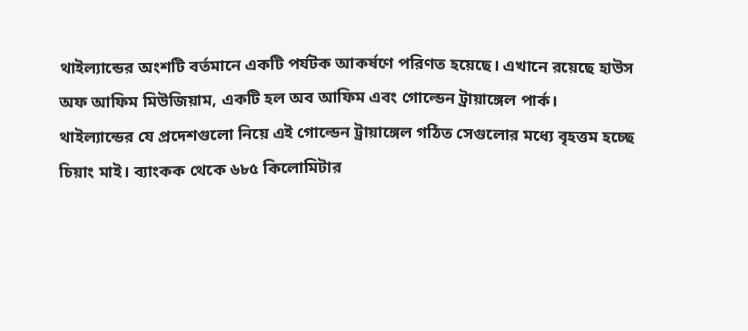থাইল্যান্ডের অংশটি বর্তমানে একটি পর্যটক আকর্ষণে পরিণত হয়েছে। এখানে রয়েছে হাউস অফ আফিম মিউজিয়াম, একটি হল অব আফিম এবং গোল্ডেন ট্রায়াঙ্গেল পার্ক।
থাইল্যান্ডের যে প্রদেশগুলো নিয়ে এই গোল্ডেন ট্রায়াঙ্গেল গঠিত সেগুলোর মধ্যে বৃহত্তম হচ্ছে চিয়াং মাই। ব্যাংকক থেকে ৬৮৫ কিলোমিটার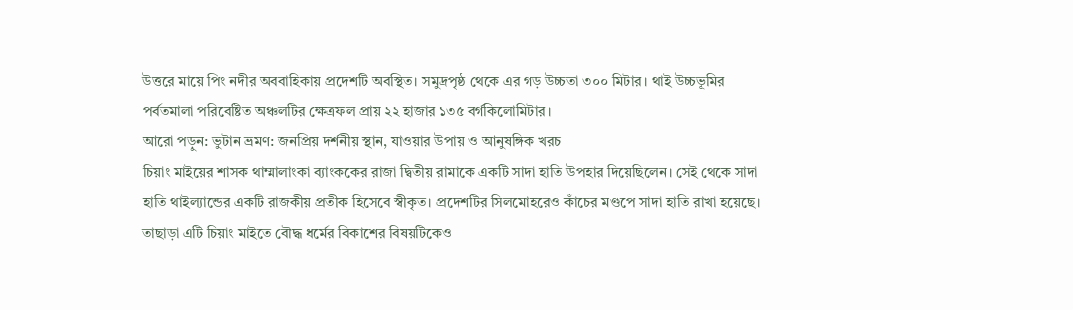উত্তরে মায়ে পিং নদীর অববাহিকায় প্রদেশটি অবস্থিত। সমুদ্রপৃষ্ঠ থেকে এর গড় উচ্চতা ৩০০ মিটার। থাই উচ্চভূমির পর্বতমালা পরিবেষ্টিত অঞ্চলটির ক্ষেত্রফল প্রায় ২২ হাজার ১৩৫ বর্গকিলোমিটার।
আরো পড়ুন: ভুটান ভ্রমণ: জনপ্রিয় দর্শনীয় স্থান, যাওয়ার উপায় ও আনুষঙ্গিক খরচ
চিয়াং মাইয়ের শাসক থাম্মালাংকা ব্যাংককের রাজা দ্বিতীয় রামাকে একটি সাদা হাতি উপহার দিয়েছিলেন। সেই থেকে সাদা হাতি থাইল্যান্ডের একটি রাজকীয় প্রতীক হিসেবে স্বীকৃত। প্রদেশটির সিলমোহরেও কাঁচের মণ্ডপে সাদা হাতি রাখা হয়েছে। তাছাড়া এটি চিয়াং মাইতে বৌদ্ধ ধর্মের বিকাশের বিষয়টিকেও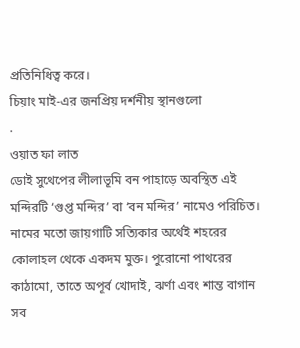প্রতিনিধিত্ব করে।
চিয়াং মাই-এর জনপ্রিয় দর্শনীয় স্থানগুলো
.
ওয়াত ফা লাত
ডোই সুথেপের লীলাভূমি বন পাহাড়ে অবস্থিত এই মন্দিরটি ‘গুপ্ত মন্দির’ বা ‘বন মন্দির’ নামেও পরিচিত। নামের মতো জায়গাটি সত্যিকার অর্থেই শহরের কোলাহল থেকে একদম মুক্ত। পুরোনো পাথরের কাঠামো, তাতে অপূর্ব খোদাই, ঝর্ণা এবং শান্ত বাগান সব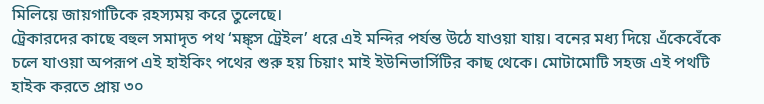মিলিয়ে জায়গাটিকে রহস্যময় করে তুলেছে।
ট্রেকারদের কাছে বহুল সমাদৃত পথ ‘মঙ্ক্স ট্রেইল’ ধরে এই মন্দির পর্যন্ত উঠে যাওয়া যায়। বনের মধ্য দিয়ে এঁকেবেঁকে চলে যাওয়া অপরূপ এই হাইকিং পথের শুরু হয় চিয়াং মাই ইউনিভার্সিটির কাছ থেকে। মোটামোটি সহজ এই পথটি হাইক করতে প্রায় ৩০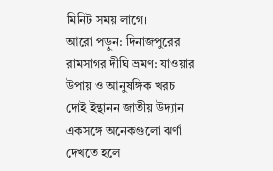মিনিট সময় লাগে।
আরো পড়ুন: দিনাজপুরের রামসাগর দীঘি ভ্রমণ: যাওয়ার উপায় ও আনুষঙ্গিক খরচ
দোই ইন্থানন জাতীয় উদ্যান
একসঙ্গে অনেকগুলো ঝর্ণা দেখতে হলে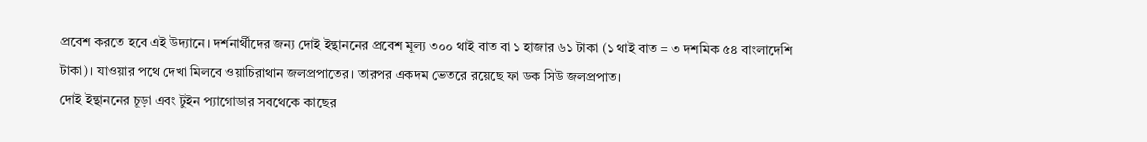প্রবেশ করতে হবে এই উদ্যানে। দর্শনার্থীদের জন্য দোই ইন্থাননের প্রবেশ মূল্য ৩০০ থাই বাত বা ১ হাজার ৬১ টাকা (১ থাই বাত = ৩ দশমিক ৫৪ বাংলাদেশি টাকা)। যাওয়ার পথে দেখা মিলবে ওয়াচিরাথান জলপ্রপাতের। তারপর একদম ভেতরে রয়েছে ফা ডক সিউ জলপ্রপাত।
দোই ইন্থাননের চূড়া এবং টুইন প্যাগোডার সবথেকে কাছের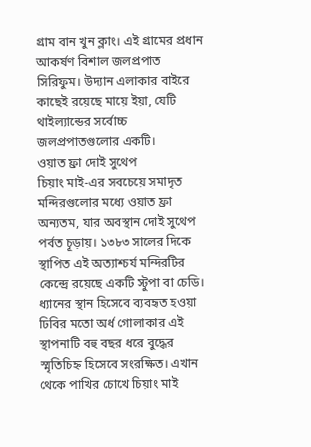গ্রাম বান খুন ক্লাং। এই গ্রামের প্রধান আকর্ষণ বিশাল জলপ্রপাত সিরিফুম। উদ্যান এলাকার বাইরে কাছেই রয়েছে মায়ে ইয়া, যেটি থাইল্যান্ডের সর্বোচ্চ জলপ্রপাতগুলোর একটি।
ওয়াত ফ্রা দোই সুথেপ
চিয়াং মাই-এর সবচেয়ে সমাদৃত মন্দিরগুলোর মধ্যে ওয়াত ফ্রা অন্যতম, যার অবস্থান দোই সুথেপ পর্বত চূড়ায়। ১৩৮৩ সালের দিকে স্থাপিত এই অত্যাশ্চর্য মন্দিরটির কেন্দ্রে রয়েছে একটি স্টুপা বা চেডি। ধ্যানের স্থান হিসেবে ব্যবহৃত হওয়া ঢিবির মতো অর্ধ গোলাকার এই স্থাপনাটি বহু বছর ধরে বুদ্ধের স্মৃতিচিহ্ন হিসেবে সংরক্ষিত। এখান থেকে পাখির চোখে চিয়াং মাই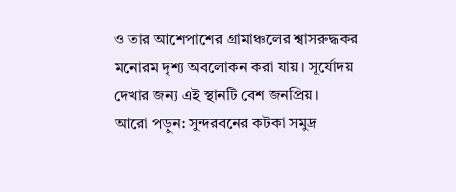ও তার আশেপাশের গ্রামাঞ্চলের শ্বাসরুদ্ধকর মনোরম দৃশ্য অবলোকন করা যায়। সূর্যোদয় দেখার জন্য এই স্থানটি বেশ জনপ্রিয়।
আরো পড়ুন: সুন্দরবনের কটকা সমুদ্র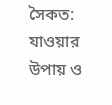সৈকত: যাওয়ার উপায় ও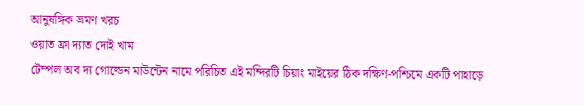আনুষঙ্গিক ভ্রমণ খরচ
ওয়াত ফ্রা দ্যাত দোই খাম
টেম্পল অব দ্য গোল্ডেন মাউন্টেন নামে পরিচিত এই মন্দিরটি চিয়াং মাইয়ের ঠিক দক্ষিণ-পশ্চিমে একটি পাহাড়ে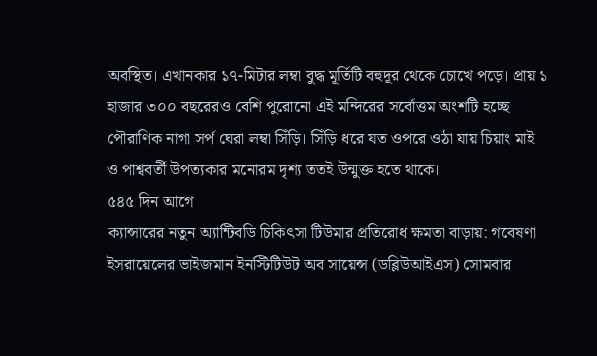অবস্থিত। এখানকার ১৭-মিটার লম্বা বুদ্ধ মূর্তিটি বহুদূর থেকে চোখে পড়ে। প্রায় ১ হাজার ৩০০ বছরেরও বেশি পুরোনো এই মন্দিরের সর্বোত্তম অংশটি হচ্ছে পৌরাণিক নাগা সর্প ঘেরা লম্বা সিঁড়ি। সিঁড়ি ধরে যত ওপরে ওঠা যায় চিয়াং মাই ও পাশ্ববর্তী উপত্যকার মনোরম দৃশ্য ততই উন্মুক্ত হতে থাকে।
৫৪৫ দিন আগে
ক্যান্সারের নতুন অ্যান্টিবডি চিকিৎসা টিউমার প্রতিরোধ ক্ষমতা বাড়ায়: গবেষণা
ইসরায়েলের ভাইজমান ইনস্টিটিউট অব সায়েন্স (ডব্লিউআইএস) সোমবার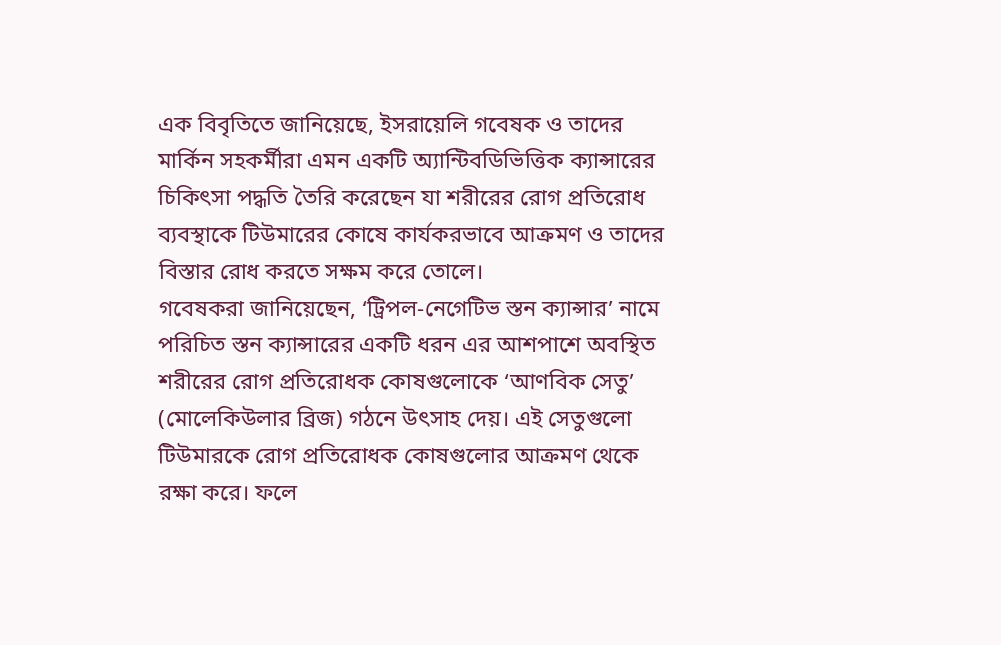এক বিবৃতিতে জানিয়েছে, ইসরায়েলি গবেষক ও তাদের মার্কিন সহকর্মীরা এমন একটি অ্যান্টিবডিভিত্তিক ক্যান্সারের চিকিৎসা পদ্ধতি তৈরি করেছেন যা শরীরের রোগ প্রতিরোধ ব্যবস্থাকে টিউমারের কোষে কার্যকরভাবে আক্রমণ ও তাদের বিস্তার রোধ করতে সক্ষম করে তোলে।
গবেষকরা জানিয়েছেন, ‘ট্রিপল-নেগেটিভ স্তন ক্যান্সার’ নামে পরিচিত স্তন ক্যান্সারের একটি ধরন এর আশপাশে অবস্থিত শরীরের রোগ প্রতিরোধক কোষগুলোকে ‘আণবিক সেতু’ (মোলেকিউলার ব্রিজ) গঠনে উৎসাহ দেয়। এই সেতুগুলো টিউমারকে রোগ প্রতিরোধক কোষগুলোর আক্রমণ থেকে রক্ষা করে। ফলে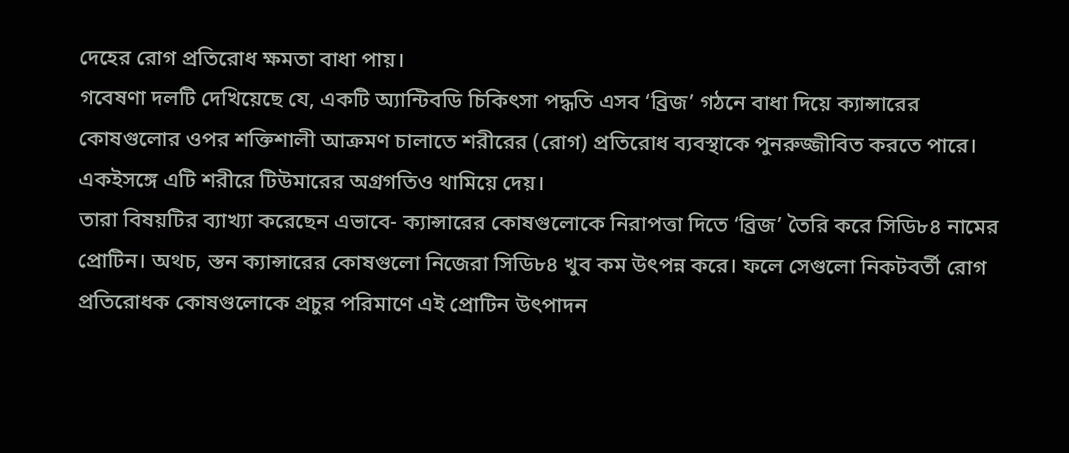দেহের রোগ প্রতিরোধ ক্ষমতা বাধা পায়।
গবেষণা দলটি দেখিয়েছে যে, একটি অ্যান্টিবডি চিকিৎসা পদ্ধতি এসব ‘ব্রিজ’ গঠনে বাধা দিয়ে ক্যান্সারের কোষগুলোর ওপর শক্তিশালী আক্রমণ চালাতে শরীরের (রোগ) প্রতিরোধ ব্যবস্থাকে পুনরুজ্জীবিত করতে পারে। একইসঙ্গে এটি শরীরে টিউমারের অগ্রগতিও থামিয়ে দেয়।
তারা বিষয়টির ব্যাখ্যা করেছেন এভাবে- ক্যান্সারের কোষগুলোকে নিরাপত্তা দিতে ‘ব্রিজ’ তৈরি করে সিডি৮৪ নামের প্রোটিন। অথচ, স্তন ক্যান্সারের কোষগুলো নিজেরা সিডি৮৪ খুব কম উৎপন্ন করে। ফলে সেগুলো নিকটবর্তী রোগ প্রতিরোধক কোষগুলোকে প্রচুর পরিমাণে এই প্রোটিন উৎপাদন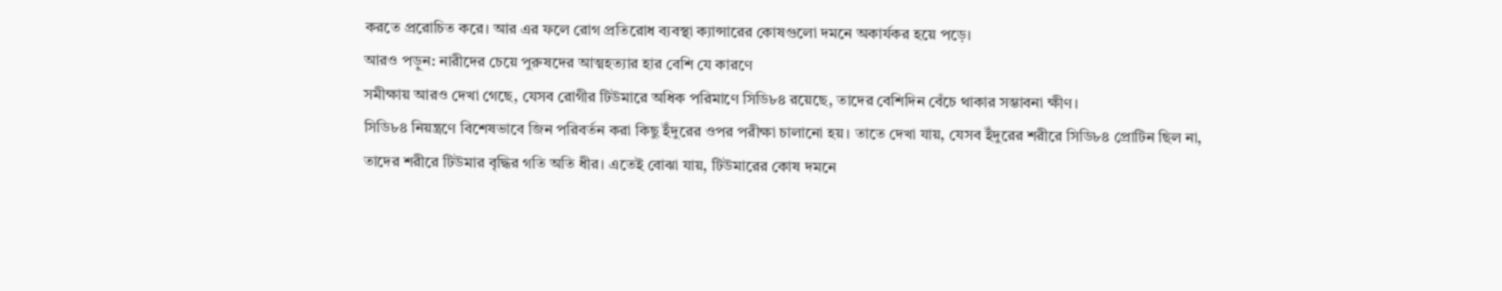করতে প্ররোচিত করে। আর এর ফলে রোগ প্রতিরোধ ব্যবস্থা ক্যান্সারের কোষগুলো দমনে অকার্যকর হয়ে পড়ে।
আরও পড়ুন: নারীদের চেয়ে পুরুষদের আত্মহত্যার হার বেশি যে কারণে
সমীক্ষায় আরও দেখা গেছে, যেসব রোগীর টিউমারে অধিক পরিমাণে সিডি৮৪ রয়েছে, তাদের বেশিদিন বেঁচে থাকার সম্ভাবনা ক্ষীণ।
সিডি৮৪ নিয়ন্ত্রণে বিশেষভাবে জিন পরিবর্তন করা কিছু ইঁদুরের ওপর পরীক্ষা চালানো হয়। তাতে দেখা যায়, যেসব ইঁদুরের শরীরে সিডি৮৪ প্রোটিন ছিল না, তাদের শরীরে টিউমার বৃদ্ধির গতি অতি ধীর। এতেই বোঝা যায়, টিউমারের কোষ দমনে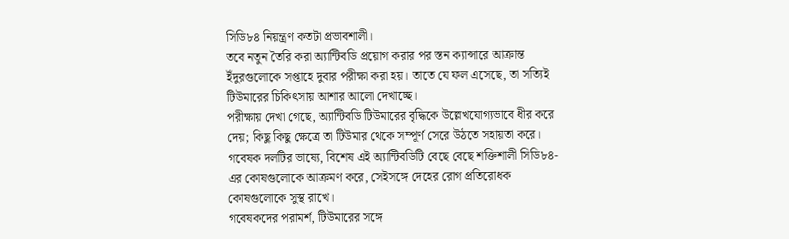সিডি৮৪ নিয়ন্ত্রণ কতটা প্রভাবশালী।
তবে নতুন তৈরি করা অ্যান্টিবডি প্রয়োগ করার পর স্তন ক্যান্সারে আক্রান্ত ইঁদুরগুলোকে সপ্তাহে দুবার পরীক্ষা করা হয়। তাতে যে ফল এসেছে, তা সত্যিই টিউমারের চিকিৎসায় আশার আলো দেখাচ্ছে।
পরীক্ষায় দেখা গেছে, অ্যান্টিবডি টিউমারের বৃদ্ধিকে উল্লেখযোগ্যভাবে ধীর করে দেয়; কিছু কিছু ক্ষেত্রে তা টিউমার থেকে সম্পূর্ণ সেরে উঠতে সহায়তা করে।
গবেষক দলটির ভাষ্যে, বিশেষ এই অ্যান্টিবডিটি বেছে বেছে শক্তিশালী সিডি৮৪-এর কোষগুলোকে আক্রমণ করে, সেইসঙ্গে দেহের রোগ প্রতিরোধক কোষগুলোকে সুস্থ রাখে।
গবেষকদের পরামর্শ, টিউমারের সঙ্গে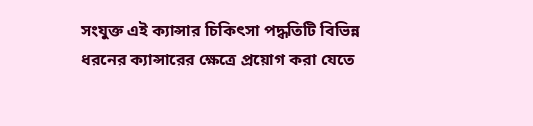সংযুক্ত এই ক্যান্সার চিকিৎসা পদ্ধতিটি বিভিন্ন ধরনের ক্যান্সারের ক্ষেত্রে প্রয়োগ করা যেতে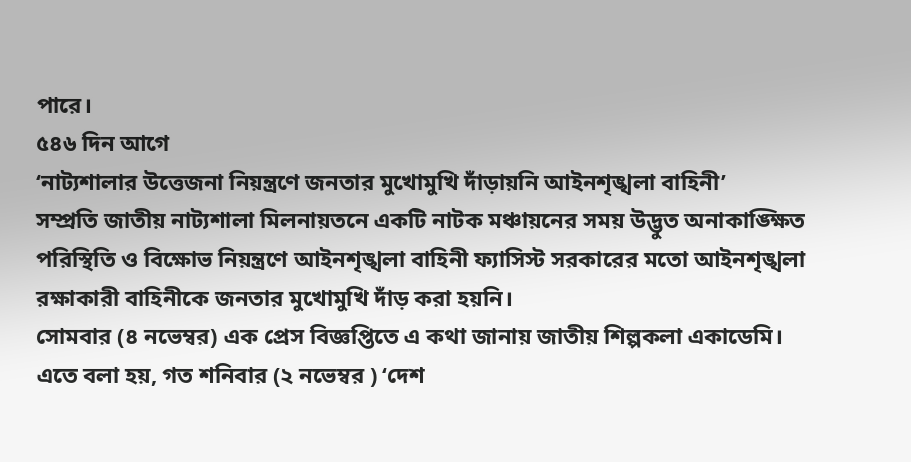পারে।
৫৪৬ দিন আগে
‘নাট্যশালার উত্তেজনা নিয়ন্ত্রণে জনতার মুখোমুখি দাঁড়ায়নি আইনশৃঙ্খলা বাহিনী’
সম্প্রতি জাতীয় নাট্যশালা মিলনায়তনে একটি নাটক মঞ্চায়নের সময় উদ্ভুত অনাকাঙ্ক্ষিত পরিস্থিতি ও বিক্ষোভ নিয়ন্ত্রণে আইনশৃঙ্খলা বাহিনী ফ্যাসিস্ট সরকারের মতো আইনশৃঙ্খলা রক্ষাকারী বাহিনীকে জনতার মুখোমুখি দাঁড় করা হয়নি।
সোমবার (৪ নভেম্বর) এক প্রেস বিজ্ঞপ্তিতে এ কথা জানায় জাতীয় শিল্পকলা একাডেমি।
এতে বলা হয়, গত শনিবার (২ নভেম্বর ) ‘দেশ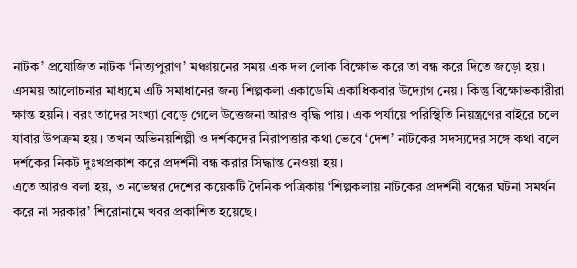নাটক’ প্রযোজিত নাটক ‘নিত্যপুরাণ’ মঞ্চায়নের সময় এক দল লোক বিক্ষোভ করে তা বন্ধ করে দিতে জড়ো হয়। এসময় আলোচনার মাধ্যমে এটি সমাধানের জন্য শিল্পকলা একাডেমি একাধিকবার উদ্যোগ নেয়। কিন্তু বিক্ষোভকারীরা ক্ষান্ত হয়নি। বরং তাদের সংখ্যা বেড়ে গেলে উত্তেজনা আরও বৃদ্ধি পায়। এক পর্যায়ে পরিস্থিতি নিয়ন্ত্রণের বাইরে চলে যাবার উপক্রম হয়। তখন অভিনয়শিল্পী ও দর্শকদের নিরাপত্তার কথা ভেবে ‘দেশ’ নাটকের সদস্যদের সঙ্গে কথা বলে দর্শকের নিকট দুঃখপ্রকাশ করে প্রদর্শনী বন্ধ করার সিদ্ধান্ত নেওয়া হয়।
এতে আরও বলা হয়, ৩ নভেম্বর দেশের কয়েকটি দৈনিক পত্রিকায় ‘শিল্পকলায় নাটকের প্রদর্শনী বন্ধের ঘটনা সমর্থন করে না সরকার’ শিরোনামে খবর প্রকাশিত হয়েছে।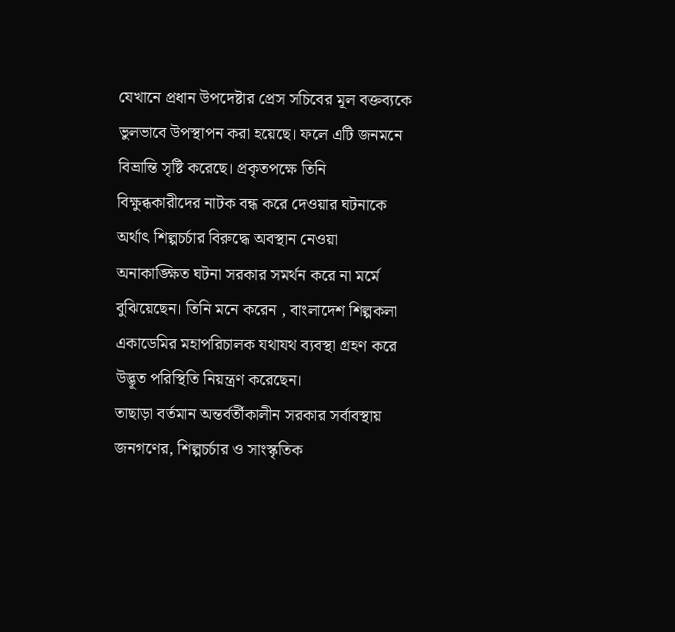যেখানে প্রধান উপদেষ্টার প্রেস সচিবের মূল বক্তব্যকে ভুলভাবে উপস্থাপন করা হয়েছে। ফলে এটি জনমনে বিভ্রান্তি সৃষ্টি করেছে। প্রকৃতপক্ষে তিনি বিক্ষুব্ধকারীদের নাটক বন্ধ করে দেওয়ার ঘটনাকে অর্থাৎ শিল্পচর্চার বিরুদ্ধে অবস্থান নেওয়া অনাকাঙ্ক্ষিত ঘটনা সরকার সমর্থন করে না মর্মে বুঝিয়েছেন। তিনি মনে করেন , বাংলাদেশ শিল্পকলা একাডেমির মহাপরিচালক যথাযথ ব্যবস্থা গ্রহণ করে উদ্ভূত পরিস্থিতি নিয়ন্ত্রণ করেছেন।
তাছাড়া বর্তমান অন্তর্বর্তীকালীন সরকার সর্বাবস্থায় জনগণের, শিল্পচর্চার ও সাংস্কৃতিক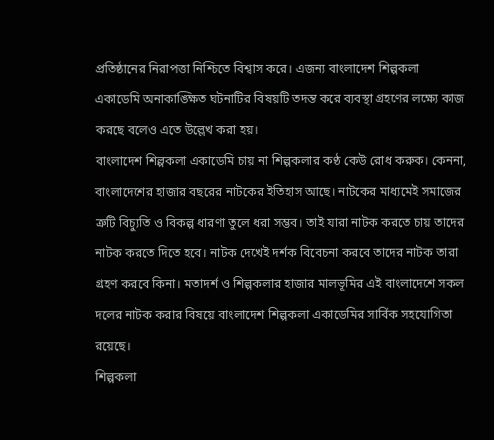প্রতিষ্ঠানের নিরাপত্তা নিশ্চিতে বিশ্বাস করে। এজন্য বাংলাদেশ শিল্পকলা একাডেমি অনাকাঙ্ক্ষিত ঘটনাটির বিষয়টি তদন্ত করে ব্যবস্থা গ্রহণের লক্ষ্যে কাজ করছে বলেও এতে উল্লেখ করা হয়।
বাংলাদেশ শিল্পকলা একাডেমি চায় না শিল্পকলার কণ্ঠ কেউ রোধ করুক। কেননা, বাংলাদেশের হাজার বছরের নাটকের ইতিহাস আছে। নাটকের মাধ্যমেই সমাজের ত্রুটি বিচ্যুতি ও বিকল্প ধারণা তুলে ধরা সম্ভব। তাই যারা নাটক করতে চায় তাদের নাটক করতে দিতে হবে। নাটক দেখেই দর্শক বিবেচনা করবে তাদের নাটক তারা গ্রহণ করবে কিনা। মতাদর্শ ও শিল্পকলার হাজার মালভূমির এই বাংলাদেশে সকল দলের নাটক করার বিষয়ে বাংলাদেশ শিল্পকলা একাডেমির সার্বিক সহযোগিতা রয়েছে।
শিল্পকলা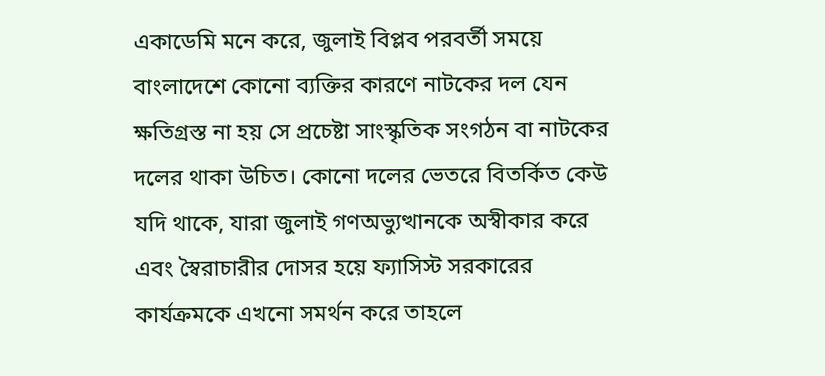একাডেমি মনে করে, জুলাই বিপ্লব পরবর্তী সময়ে বাংলাদেশে কোনো ব্যক্তির কারণে নাটকের দল যেন ক্ষতিগ্রস্ত না হয় সে প্রচেষ্টা সাংস্কৃতিক সংগঠন বা নাটকের দলের থাকা উচিত। কোনো দলের ভেতরে বিতর্কিত কেউ যদি থাকে, যারা জুলাই গণঅভ্যুত্থানকে অস্বীকার করে এবং স্বৈরাচারীর দোসর হয়ে ফ্যাসিস্ট সরকারের কার্যক্রমকে এখনো সমর্থন করে তাহলে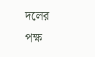দলের পক্ষ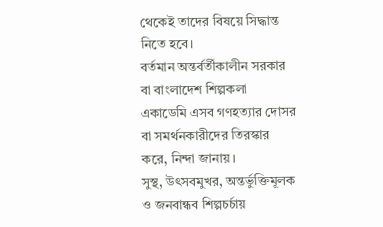থেকেই তাদের বিষয়ে সিদ্ধান্ত নিতে হবে।
বর্তমান অন্তর্বর্তীকালীন সরকার বা বাংলাদেশ শিল্পকলা একাডেমি এসব গণহত্যার দোসর বা সমর্থনকারীদের তিরস্কার করে, নিন্দা জানায়।
সুস্থ, উৎসবমুখর, অন্তর্ভুক্তিমূলক ও জনবান্ধব শিল্পচর্চায়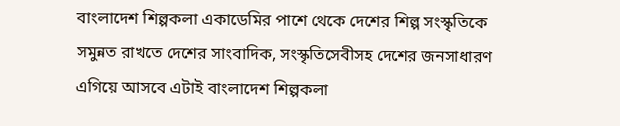বাংলাদেশ শিল্পকলা একাডেমির পাশে থেকে দেশের শিল্প সংস্কৃতিকে সমুন্নত রাখতে দেশের সাংবাদিক, সংস্কৃতিসেবীসহ দেশের জনসাধারণ এগিয়ে আসবে এটাই বাংলাদেশ শিল্পকলা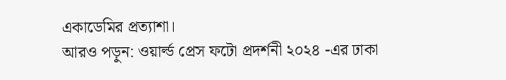একাডেমির প্রত্যাশা।
আরও পড়ুন: ওয়ার্ল্ড প্রেস ফটো প্রদর্শনী ২০২৪ -এর ঢাকা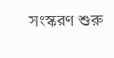সংস্করণ শুরু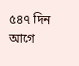৫৪৭ দিন আগে